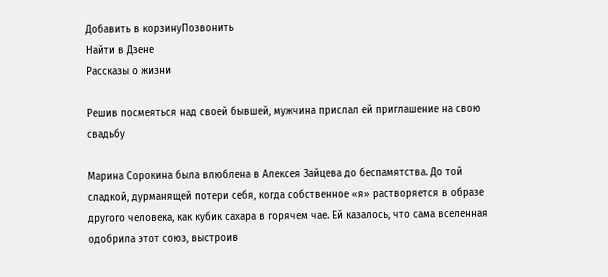Добавить в корзинуПозвонить
Найти в Дзене
Рассказы о жизни

Решив посмеяться над своей бывшей, мужчина прислал ей приглашение на свою свадьбу

Марина Сорокина была влюблена в Алексея Зайцева до беспамятства. До той сладкой, дурманящей потери себя, когда собственное «я» растворяется в образе другого человека, как кубик сахара в горячем чае. Ей казалось, что сама вселенная одобрила этот союз, выстроив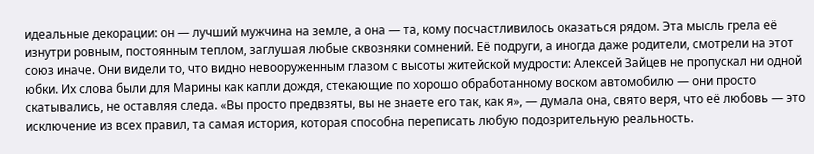идеальные декорации: он — лучший мужчина на земле, а она — та, кому посчастливилось оказаться рядом. Эта мысль грела её изнутри ровным, постоянным теплом, заглушая любые сквозняки сомнений. Её подруги, а иногда даже родители, смотрели на этот союз иначе. Они видели то, что видно невооруженным глазом с высоты житейской мудрости: Алексей Зайцев не пропускал ни одной юбки. Их слова были для Марины как капли дождя, стекающие по хорошо обработанному воском автомобилю — они просто скатывались, не оставляя следа. «Вы просто предвзяты, вы не знаете его так, как я», — думала она, свято веря, что её любовь — это исключение из всех правил, та самая история, которая способна переписать любую подозрительную реальность.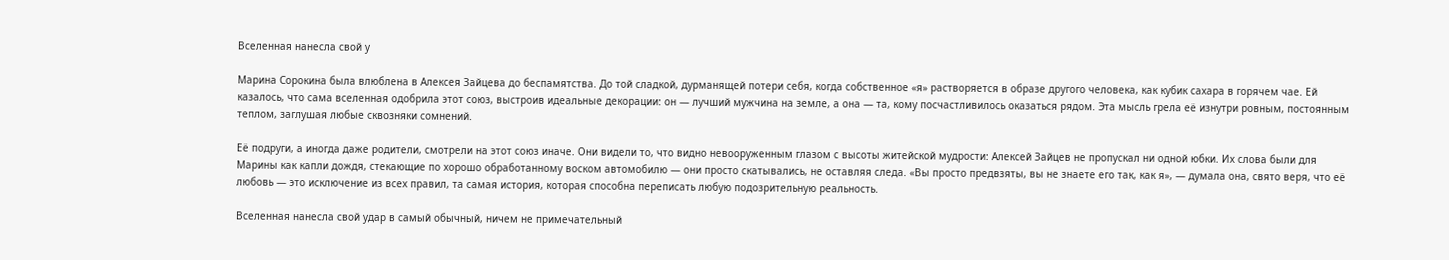Вселенная нанесла свой у

Марина Сорокина была влюблена в Алексея Зайцева до беспамятства. До той сладкой, дурманящей потери себя, когда собственное «я» растворяется в образе другого человека, как кубик сахара в горячем чае. Ей казалось, что сама вселенная одобрила этот союз, выстроив идеальные декорации: он — лучший мужчина на земле, а она — та, кому посчастливилось оказаться рядом. Эта мысль грела её изнутри ровным, постоянным теплом, заглушая любые сквозняки сомнений.

Её подруги, а иногда даже родители, смотрели на этот союз иначе. Они видели то, что видно невооруженным глазом с высоты житейской мудрости: Алексей Зайцев не пропускал ни одной юбки. Их слова были для Марины как капли дождя, стекающие по хорошо обработанному воском автомобилю — они просто скатывались, не оставляя следа. «Вы просто предвзяты, вы не знаете его так, как я», — думала она, свято веря, что её любовь — это исключение из всех правил, та самая история, которая способна переписать любую подозрительную реальность.

Вселенная нанесла свой удар в самый обычный, ничем не примечательный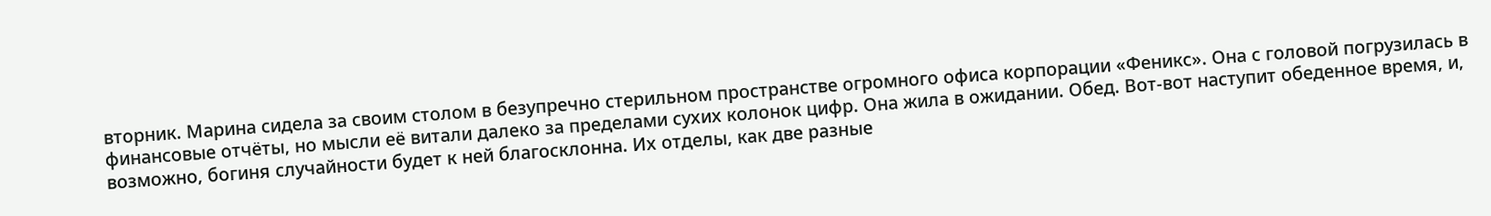вторник. Марина сидела за своим столом в безупречно стерильном пространстве огромного офиса корпорации «Феникс». Она с головой погрузилась в финансовые отчёты, но мысли её витали далеко за пределами сухих колонок цифр. Она жила в ожидании. Обед. Вот-вот наступит обеденное время, и, возможно, богиня случайности будет к ней благосклонна. Их отделы, как две разные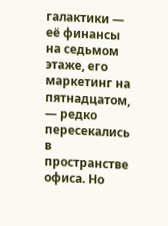галактики — её финансы на седьмом этаже, его маркетинг на пятнадцатом, — редко пересекались в пространстве офиса. Но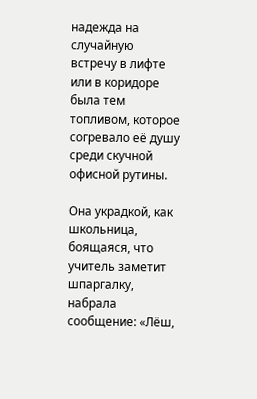надежда на случайную встречу в лифте или в коридоре была тем топливом, которое согревало её душу среди скучной офисной рутины.

Она украдкой, как школьница, боящаяся, что учитель заметит шпаргалку, набрала сообщение: «Лёш,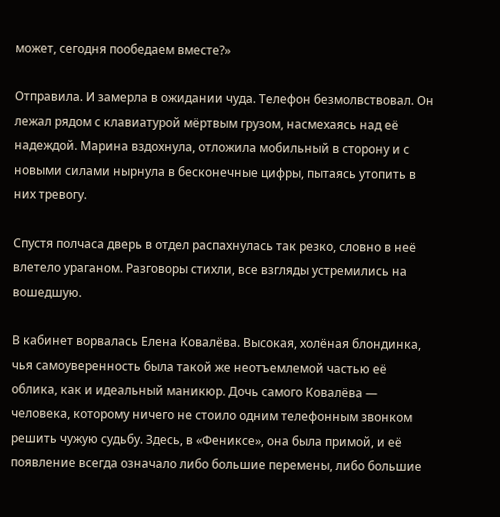может, сегодня пообедаем вместе?»

Отправила. И замерла в ожидании чуда. Телефон безмолвствовал. Он лежал рядом с клавиатурой мёртвым грузом, насмехаясь над её надеждой. Марина вздохнула, отложила мобильный в сторону и с новыми силами нырнула в бесконечные цифры, пытаясь утопить в них тревогу.

Спустя полчаса дверь в отдел распахнулась так резко, словно в неё влетело ураганом. Разговоры стихли, все взгляды устремились на вошедшую.

В кабинет ворвалась Елена Ковалёва. Высокая, холёная блондинка, чья самоуверенность была такой же неотъемлемой частью её облика, как и идеальный маникюр. Дочь самого Ковалёва — человека, которому ничего не стоило одним телефонным звонком решить чужую судьбу. Здесь, в «Фениксе», она была примой, и её появление всегда означало либо большие перемены, либо большие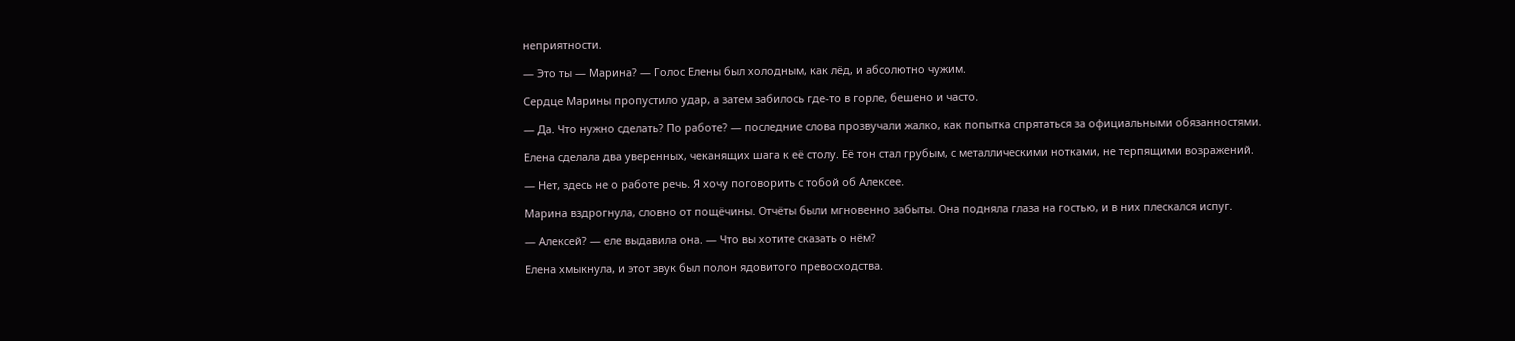неприятности.

— Это ты — Марина? — Голос Елены был холодным, как лёд, и абсолютно чужим.

Сердце Марины пропустило удар, а затем забилось где-то в горле, бешено и часто.

— Да. Что нужно сделать? По работе? — последние слова прозвучали жалко, как попытка спрятаться за официальными обязанностями.

Елена сделала два уверенных, чеканящих шага к её столу. Её тон стал грубым, с металлическими нотками, не терпящими возражений.

— Нет, здесь не о работе речь. Я хочу поговорить с тобой об Алексее.

Марина вздрогнула, словно от пощёчины. Отчёты были мгновенно забыты. Она подняла глаза на гостью, и в них плескался испуг.

— Алексей? — еле выдавила она. — Что вы хотите сказать о нём?

Елена хмыкнула, и этот звук был полон ядовитого превосходства.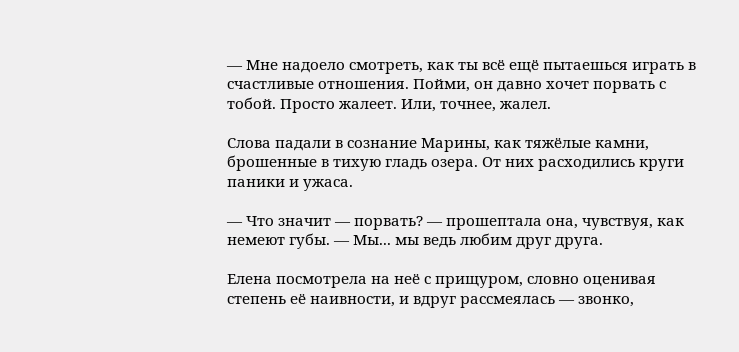— Мне надоело смотреть, как ты всё ещё пытаешься играть в счастливые отношения. Пойми, он давно хочет порвать с тобой. Просто жалеет. Или, точнее, жалел.

Слова падали в сознание Марины, как тяжёлые камни, брошенные в тихую гладь озера. От них расходились круги паники и ужаса.

— Что значит — порвать? — прошептала она, чувствуя, как немеют губы. — Мы... мы ведь любим друг друга.

Елена посмотрела на неё с прищуром, словно оценивая степень её наивности, и вдруг рассмеялась — звонко,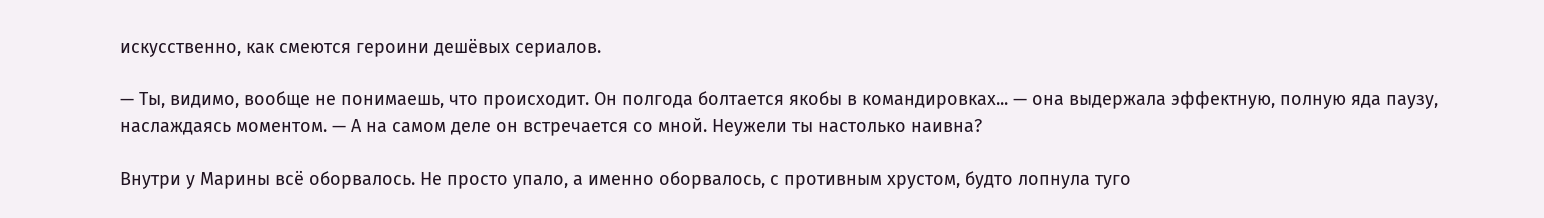искусственно, как смеются героини дешёвых сериалов.

— Ты, видимо, вообще не понимаешь, что происходит. Он полгода болтается якобы в командировках... — она выдержала эффектную, полную яда паузу, наслаждаясь моментом. — А на самом деле он встречается со мной. Неужели ты настолько наивна?

Внутри у Марины всё оборвалось. Не просто упало, а именно оборвалось, с противным хрустом, будто лопнула туго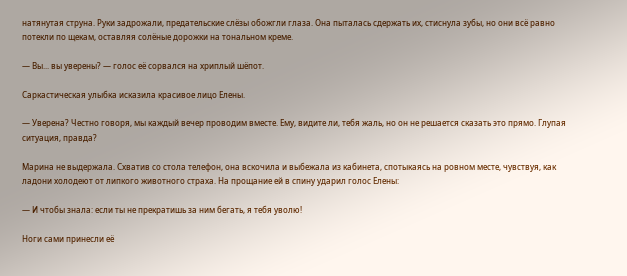натянутая струна. Руки задрожали, предательские слёзы обожгли глаза. Она пыталась сдержать их, стиснула зубы, но они всё равно потекли по щекам, оставляя солёные дорожки на тональном креме.

— Вы... вы уверены? — голос её сорвался на хриплый шёпот.

Саркастическая улыбка исказила красивое лицо Елены.

— Уверена? Честно говоря, мы каждый вечер проводим вместе. Ему, видите ли, тебя жаль, но он не решается сказать это прямо. Глупая ситуация, правда?

Марина не выдержала. Схватив со стола телефон, она вскочила и выбежала из кабинета, спотыкаясь на ровном месте, чувствуя, как ладони холодеют от липкого животного страха. На прощание ей в спину ударил голос Елены:

— И чтобы знала: если ты не прекратишь за ним бегать, я тебя уволю!

Ноги сами принесли её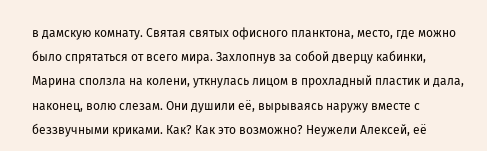в дамскую комнату. Святая святых офисного планктона, место, где можно было спрятаться от всего мира. Захлопнув за собой дверцу кабинки, Марина сползла на колени, уткнулась лицом в прохладный пластик и дала, наконец, волю слезам. Они душили её, вырываясь наружу вместе с беззвучными криками. Как? Как это возможно? Неужели Алексей, её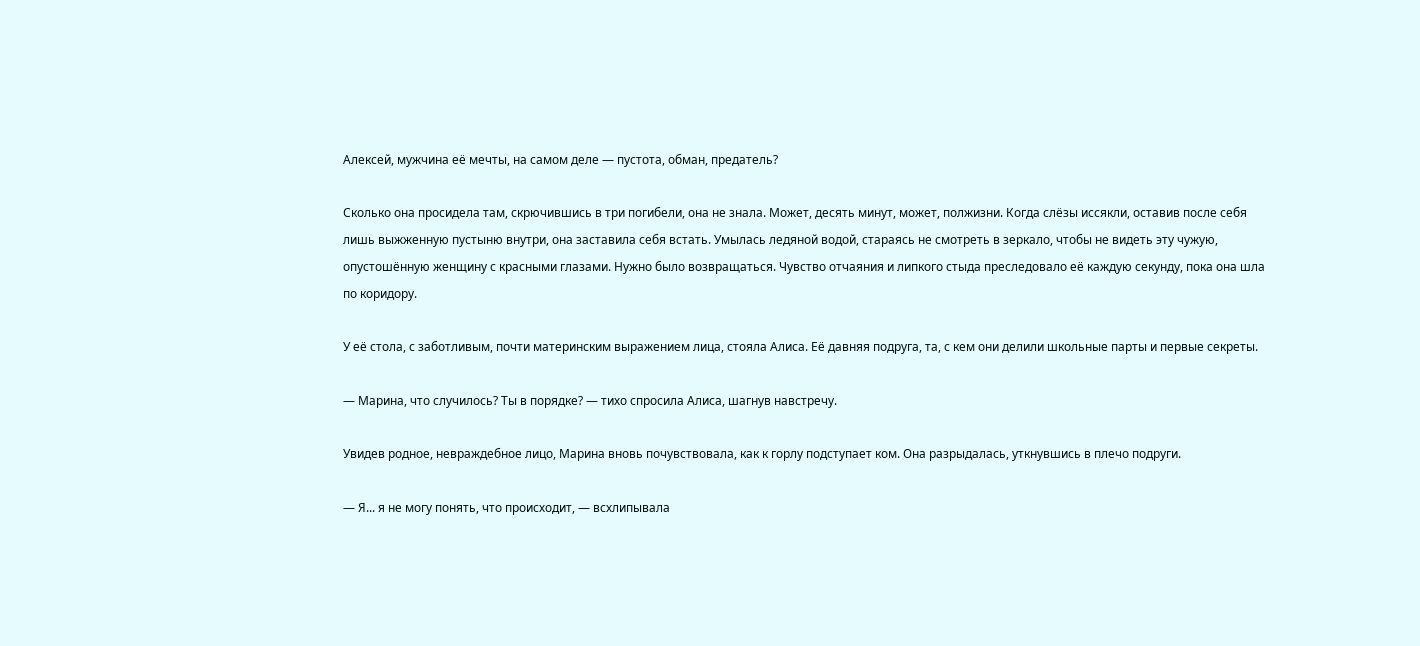Алексей, мужчина её мечты, на самом деле — пустота, обман, предатель?

Сколько она просидела там, скрючившись в три погибели, она не знала. Может, десять минут, может, полжизни. Когда слёзы иссякли, оставив после себя лишь выжженную пустыню внутри, она заставила себя встать. Умылась ледяной водой, стараясь не смотреть в зеркало, чтобы не видеть эту чужую, опустошённую женщину с красными глазами. Нужно было возвращаться. Чувство отчаяния и липкого стыда преследовало её каждую секунду, пока она шла по коридору.

У её стола, с заботливым, почти материнским выражением лица, стояла Алиса. Её давняя подруга, та, с кем они делили школьные парты и первые секреты.

— Марина, что случилось? Ты в порядке? — тихо спросила Алиса, шагнув навстречу.

Увидев родное, невраждебное лицо, Марина вновь почувствовала, как к горлу подступает ком. Она разрыдалась, уткнувшись в плечо подруги.

— Я... я не могу понять, что происходит, — всхлипывала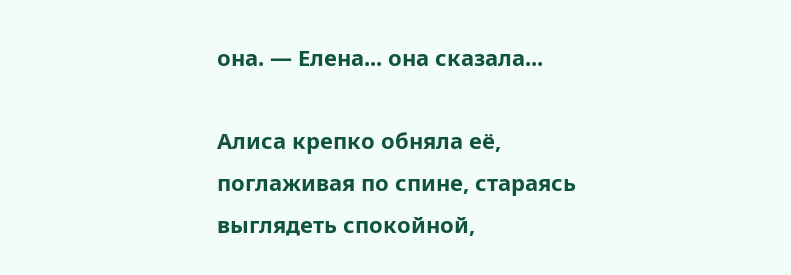она. — Елена... она сказала...

Алиса крепко обняла её, поглаживая по спине, стараясь выглядеть спокойной,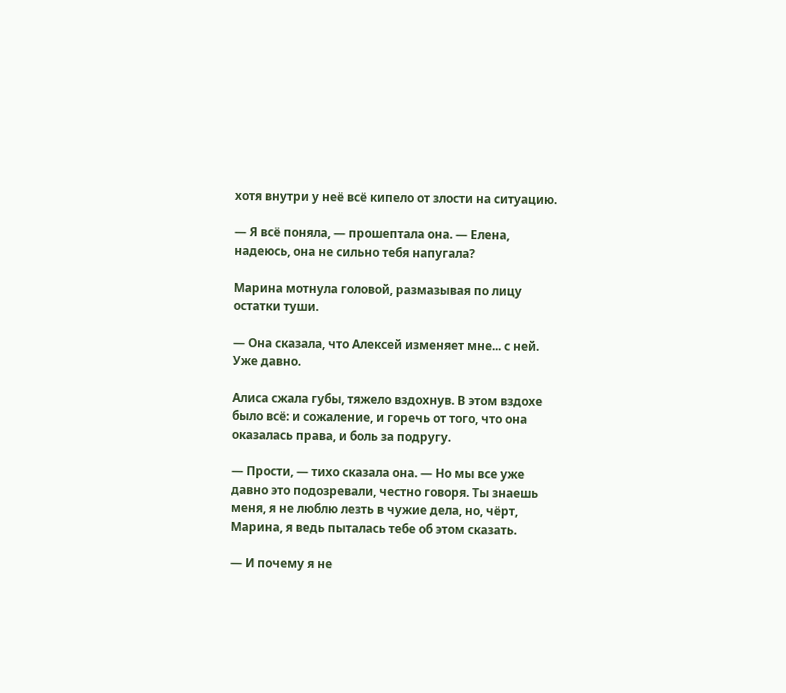хотя внутри у неё всё кипело от злости на ситуацию.

— Я всё поняла, — прошептала она. — Елена, надеюсь, она не сильно тебя напугала?

Марина мотнула головой, размазывая по лицу остатки туши.

— Она сказала, что Алексей изменяет мне... с ней. Уже давно.

Алиса сжала губы, тяжело вздохнув. В этом вздохе было всё: и сожаление, и горечь от того, что она оказалась права, и боль за подругу.

— Прости, — тихо сказала она. — Но мы все уже давно это подозревали, честно говоря. Ты знаешь меня, я не люблю лезть в чужие дела, но, чёрт, Марина, я ведь пыталась тебе об этом сказать.

— И почему я не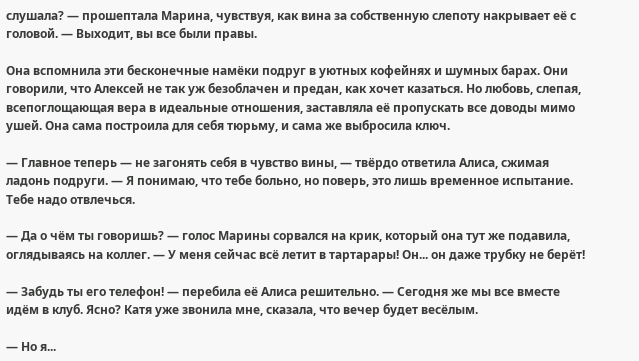слушала? — прошептала Марина, чувствуя, как вина за собственную слепоту накрывает её с головой. — Выходит, вы все были правы.

Она вспомнила эти бесконечные намёки подруг в уютных кофейнях и шумных барах. Они говорили, что Алексей не так уж безоблачен и предан, как хочет казаться. Но любовь, слепая, всепоглощающая вера в идеальные отношения, заставляла её пропускать все доводы мимо ушей. Она сама построила для себя тюрьму, и сама же выбросила ключ.

— Главное теперь — не загонять себя в чувство вины, — твёрдо ответила Алиса, сжимая ладонь подруги. — Я понимаю, что тебе больно, но поверь, это лишь временное испытание. Тебе надо отвлечься.

— Да о чём ты говоришь? — голос Марины сорвался на крик, который она тут же подавила, оглядываясь на коллег. — У меня сейчас всё летит в тартарары! Он... он даже трубку не берёт!

— Забудь ты его телефон! — перебила её Алиса решительно. — Сегодня же мы все вместе идём в клуб. Ясно? Катя уже звонила мне, сказала, что вечер будет весёлым.

— Но я...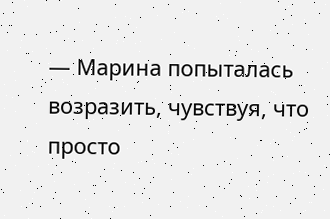— Марина попыталась возразить, чувствуя, что просто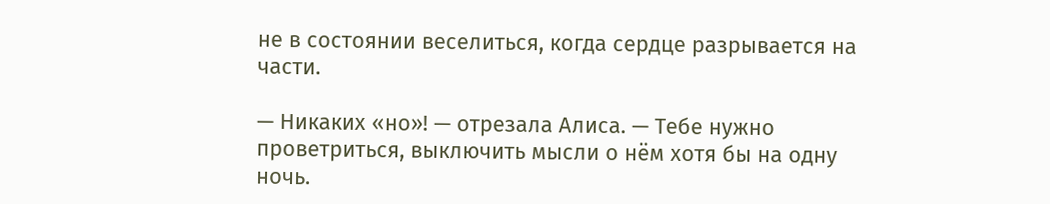не в состоянии веселиться, когда сердце разрывается на части.

— Никаких «но»! — отрезала Алиса. — Тебе нужно проветриться, выключить мысли о нём хотя бы на одну ночь.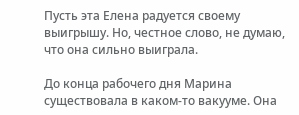Пусть эта Елена радуется своему выигрышу. Но, честное слово, не думаю, что она сильно выиграла.

До конца рабочего дня Марина существовала в каком-то вакууме. Она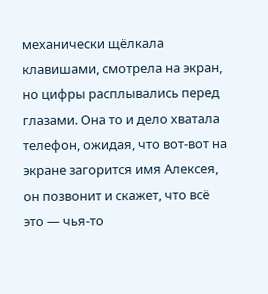механически щёлкала клавишами, смотрела на экран, но цифры расплывались перед глазами. Она то и дело хватала телефон, ожидая, что вот-вот на экране загорится имя Алексея, он позвонит и скажет, что всё это — чья-то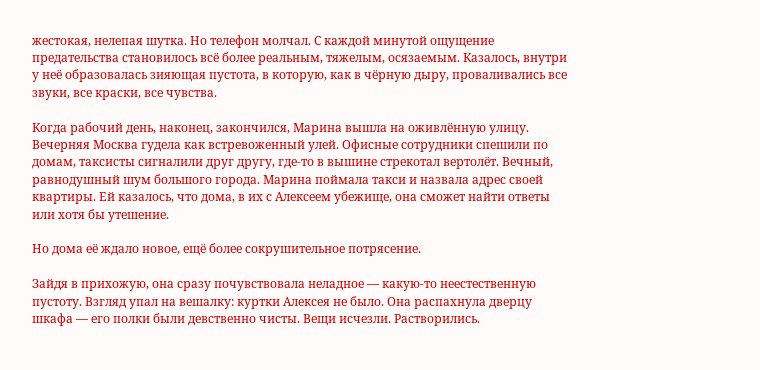жестокая, нелепая шутка. Но телефон молчал. С каждой минутой ощущение предательства становилось всё более реальным, тяжелым, осязаемым. Казалось, внутри у неё образовалась зияющая пустота, в которую, как в чёрную дыру, проваливались все звуки, все краски, все чувства.

Когда рабочий день, наконец, закончился, Марина вышла на оживлённую улицу. Вечерняя Москва гудела как встревоженный улей. Офисные сотрудники спешили по домам, таксисты сигналили друг другу, где-то в вышине стрекотал вертолёт. Вечный, равнодушный шум большого города. Марина поймала такси и назвала адрес своей квартиры. Ей казалось, что дома, в их с Алексеем убежище, она сможет найти ответы или хотя бы утешение.

Но дома её ждало новое, ещё более сокрушительное потрясение.

Зайдя в прихожую, она сразу почувствовала неладное — какую-то неестественную пустоту. Взгляд упал на вешалку: куртки Алексея не было. Она распахнула дверцу шкафа — его полки были девственно чисты. Вещи исчезли. Растворились.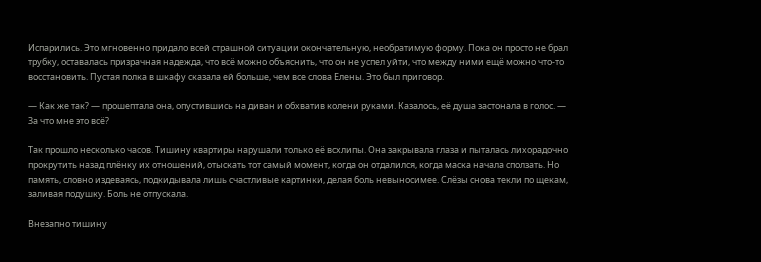Испарились. Это мгновенно придало всей страшной ситуации окончательную, необратимую форму. Пока он просто не брал трубку, оставалась призрачная надежда, что всё можно объяснить, что он не успел уйти, что между ними ещё можно что-то восстановить. Пустая полка в шкафу сказала ей больше, чем все слова Елены. Это был приговор.

— Как же так? — прошептала она, опустившись на диван и обхватив колени руками. Казалось, её душа застонала в голос. — За что мне это всё?

Так прошло несколько часов. Тишину квартиры нарушали только её всхлипы. Она закрывала глаза и пыталась лихорадочно прокрутить назад плёнку их отношений, отыскать тот самый момент, когда он отдалился, когда маска начала сползать. Но память, словно издеваясь, подкидывала лишь счастливые картинки, делая боль невыносимее. Слёзы снова текли по щекам, заливая подушку. Боль не отпускала.

Внезапно тишину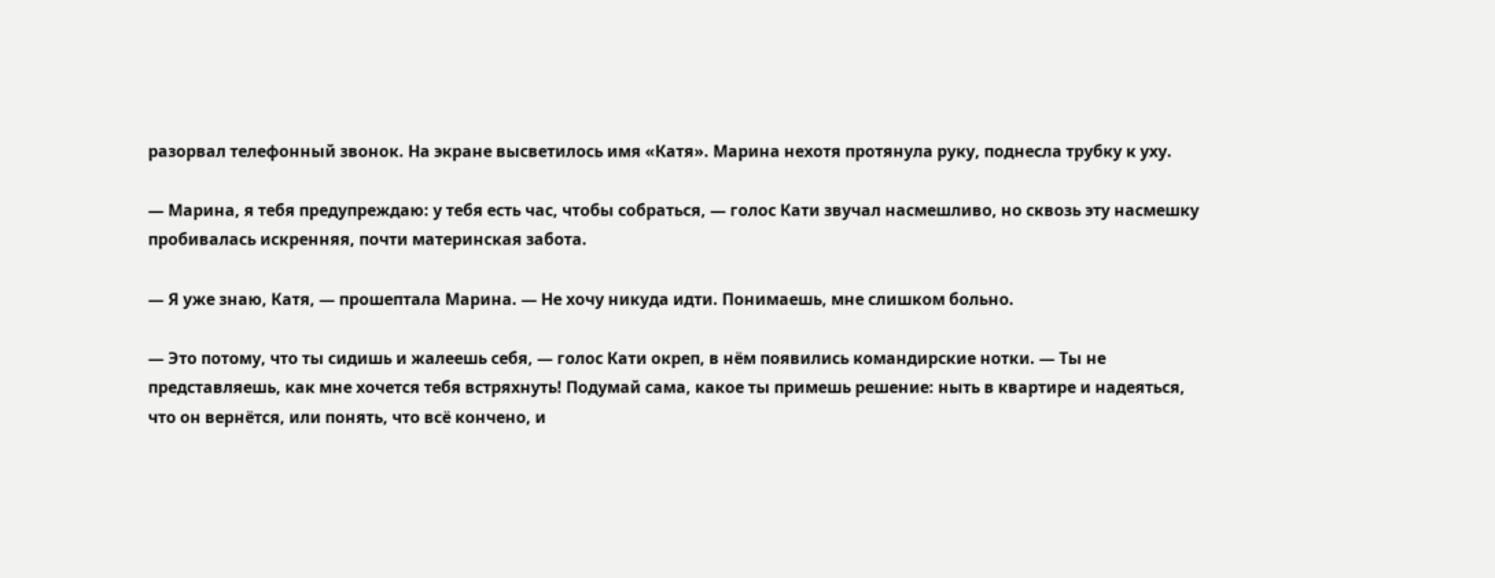разорвал телефонный звонок. На экране высветилось имя «Катя». Марина нехотя протянула руку, поднесла трубку к уху.

— Марина, я тебя предупреждаю: у тебя есть час, чтобы собраться, — голос Кати звучал насмешливо, но сквозь эту насмешку пробивалась искренняя, почти материнская забота.

— Я уже знаю, Катя, — прошептала Марина. — Не хочу никуда идти. Понимаешь, мне слишком больно.

— Это потому, что ты сидишь и жалеешь себя, — голос Кати окреп, в нём появились командирские нотки. — Ты не представляешь, как мне хочется тебя встряхнуть! Подумай сама, какое ты примешь решение: ныть в квартире и надеяться, что он вернётся, или понять, что всё кончено, и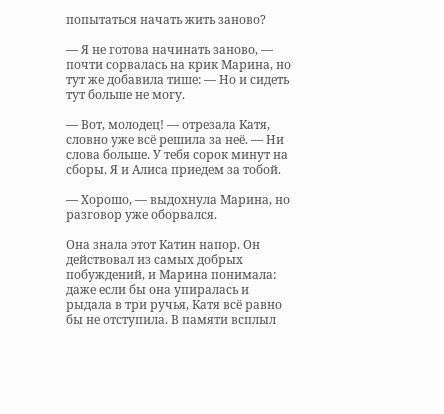попытаться начать жить заново?

— Я не готова начинать заново, — почти сорвалась на крик Марина, но тут же добавила тише: — Но и сидеть тут больше не могу.

— Вот, молодец! — отрезала Катя, словно уже всё решила за неё. — Ни слова больше. У тебя сорок минут на сборы. Я и Алиса приедем за тобой.

— Хорошо, — выдохнула Марина, но разговор уже оборвался.

Она знала этот Катин напор. Он действовал из самых добрых побуждений, и Марина понимала: даже если бы она упиралась и рыдала в три ручья, Катя всё равно бы не отступила. В памяти всплыл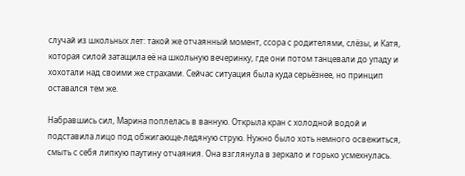случай из школьных лет: такой же отчаянный момент, ссора с родителями, слёзы, и Катя, которая силой затащила её на школьную вечеринку, где они потом танцевали до упаду и хохотали над своими же страхами. Сейчас ситуация была куда серьёзнее, но принцип оставался тем же.

Набравшись сил, Марина поплелась в ванную. Открыла кран с холодной водой и подставила лицо под обжигающе-ледяную струю. Нужно было хоть немного освежиться, смыть с себя липкую паутину отчаяния. Она взглянула в зеркало и горько усмехнулась.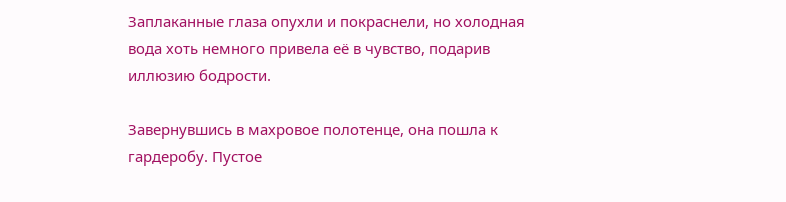Заплаканные глаза опухли и покраснели, но холодная вода хоть немного привела её в чувство, подарив иллюзию бодрости.

Завернувшись в махровое полотенце, она пошла к гардеробу. Пустое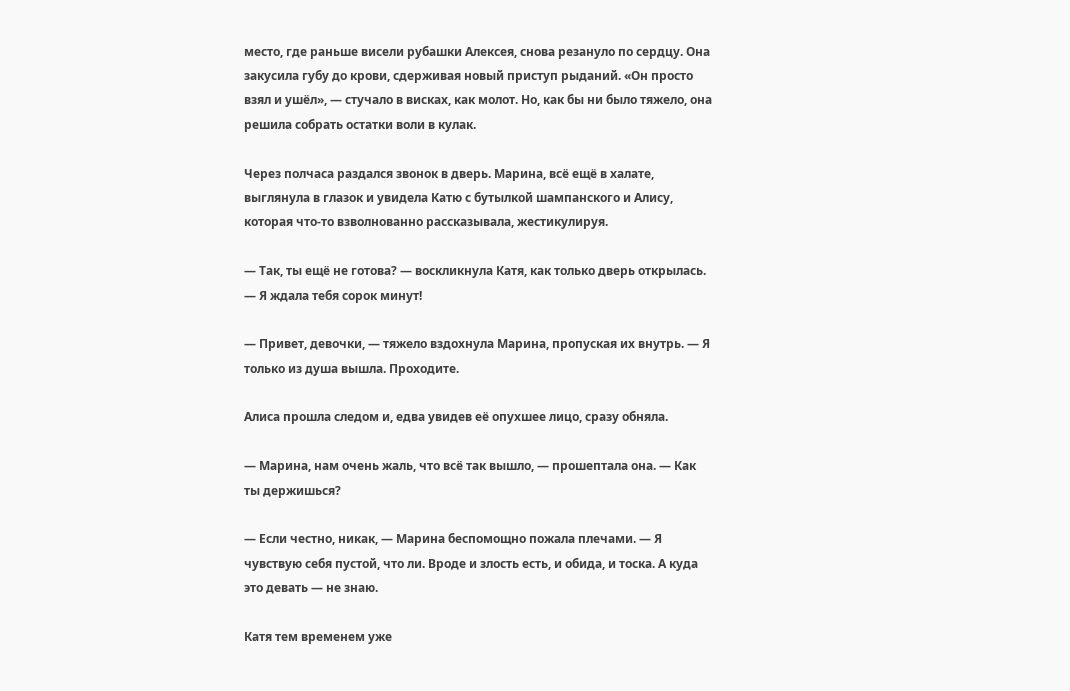место, где раньше висели рубашки Алексея, снова резануло по сердцу. Она закусила губу до крови, сдерживая новый приступ рыданий. «Он просто взял и ушёл», — стучало в висках, как молот. Но, как бы ни было тяжело, она решила собрать остатки воли в кулак.

Через полчаса раздался звонок в дверь. Марина, всё ещё в халате, выглянула в глазок и увидела Катю с бутылкой шампанского и Алису, которая что-то взволнованно рассказывала, жестикулируя.

— Так, ты ещё не готова? — воскликнула Катя, как только дверь открылась. — Я ждала тебя сорок минут!

— Привет, девочки, — тяжело вздохнула Марина, пропуская их внутрь. — Я только из душа вышла. Проходите.

Алиса прошла следом и, едва увидев её опухшее лицо, сразу обняла.

— Марина, нам очень жаль, что всё так вышло, — прошептала она. — Как ты держишься?

— Если честно, никак, — Марина беспомощно пожала плечами. — Я чувствую себя пустой, что ли. Вроде и злость есть, и обида, и тоска. А куда это девать — не знаю.

Катя тем временем уже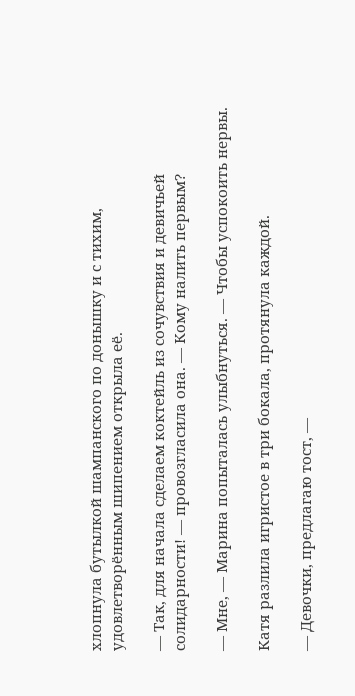хлопнула бутылкой шампанского по донышку и с тихим, удовлетворённым шипением открыла её.

— Так, для начала сделаем коктейль из сочувствия и девичьей солидарности! — провозгласила она. — Кому налить первым?

— Мне, — Марина попыталась улыбнуться. — Чтобы успокоить нервы.

Катя разлила игристое в три бокала, протянула каждой.

— Девочки, предлагаю тост, —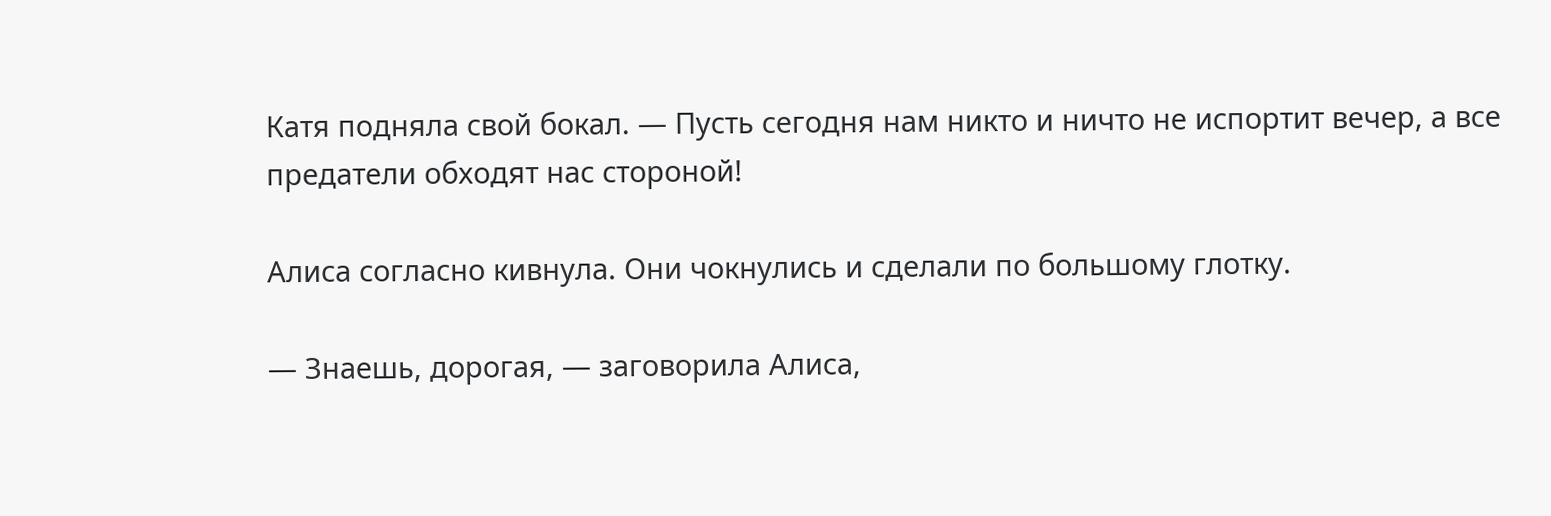Катя подняла свой бокал. — Пусть сегодня нам никто и ничто не испортит вечер, а все предатели обходят нас стороной!

Алиса согласно кивнула. Они чокнулись и сделали по большому глотку.

— Знаешь, дорогая, — заговорила Алиса,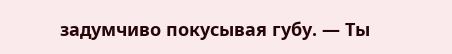задумчиво покусывая губу. — Ты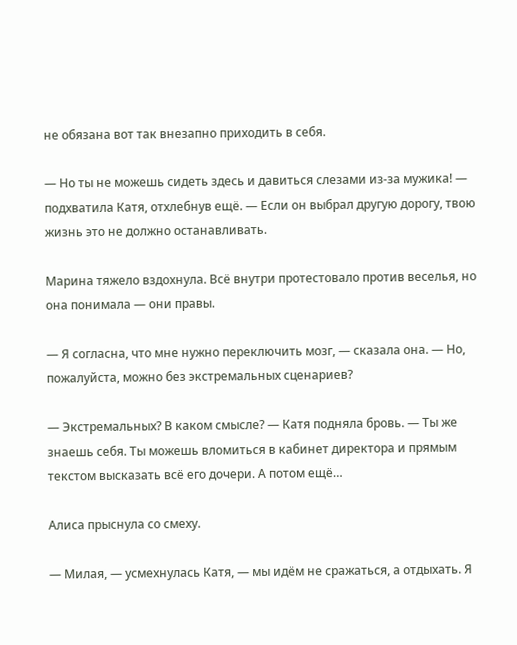не обязана вот так внезапно приходить в себя.

— Но ты не можешь сидеть здесь и давиться слезами из-за мужика! — подхватила Катя, отхлебнув ещё. — Если он выбрал другую дорогу, твою жизнь это не должно останавливать.

Марина тяжело вздохнула. Всё внутри протестовало против веселья, но она понимала — они правы.

— Я согласна, что мне нужно переключить мозг, — сказала она. — Но, пожалуйста, можно без экстремальных сценариев?

— Экстремальных? В каком смысле? — Катя подняла бровь. — Ты же знаешь себя. Ты можешь вломиться в кабинет директора и прямым текстом высказать всё его дочери. А потом ещё…

Алиса прыснула со смеху.

— Милая, — усмехнулась Катя, — мы идём не сражаться, а отдыхать. Я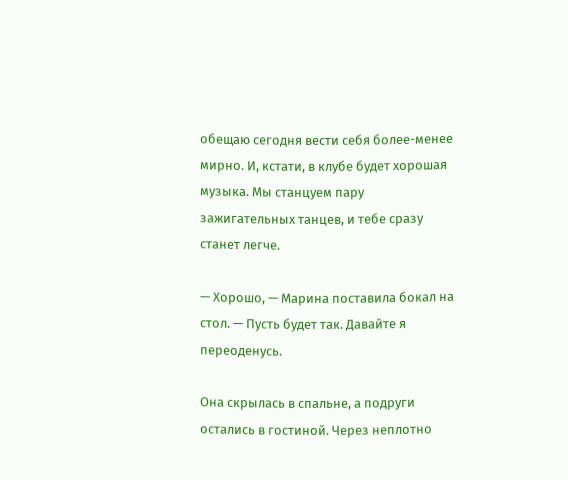обещаю сегодня вести себя более-менее мирно. И, кстати, в клубе будет хорошая музыка. Мы станцуем пару зажигательных танцев, и тебе сразу станет легче.

— Хорошо, — Марина поставила бокал на стол. — Пусть будет так. Давайте я переоденусь.

Она скрылась в спальне, а подруги остались в гостиной. Через неплотно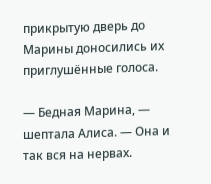прикрытую дверь до Марины доносились их приглушённые голоса.

— Бедная Марина, — шептала Алиса. — Она и так вся на нервах.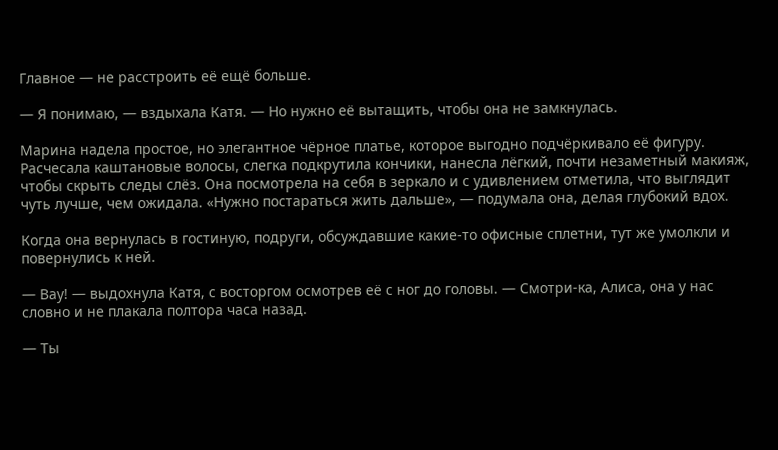Главное — не расстроить её ещё больше.

— Я понимаю, — вздыхала Катя. — Но нужно её вытащить, чтобы она не замкнулась.

Марина надела простое, но элегантное чёрное платье, которое выгодно подчёркивало её фигуру. Расчесала каштановые волосы, слегка подкрутила кончики, нанесла лёгкий, почти незаметный макияж, чтобы скрыть следы слёз. Она посмотрела на себя в зеркало и с удивлением отметила, что выглядит чуть лучше, чем ожидала. «Нужно постараться жить дальше», — подумала она, делая глубокий вдох.

Когда она вернулась в гостиную, подруги, обсуждавшие какие-то офисные сплетни, тут же умолкли и повернулись к ней.

— Вау! — выдохнула Катя, с восторгом осмотрев её с ног до головы. — Смотри-ка, Алиса, она у нас словно и не плакала полтора часа назад.

— Ты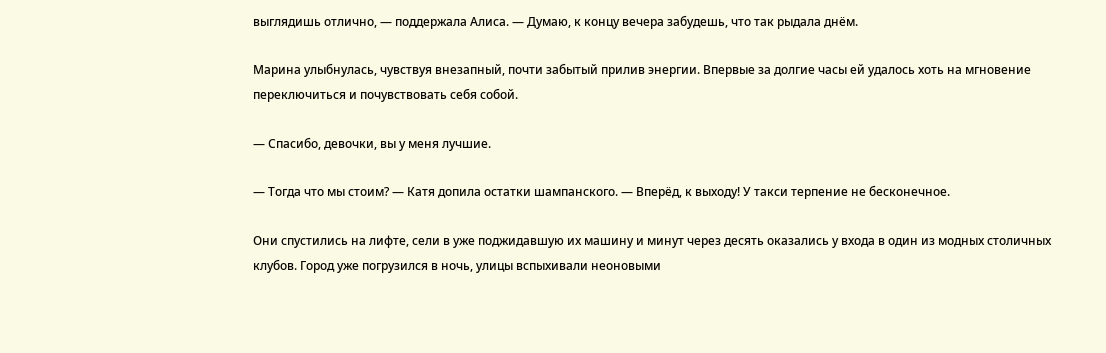выглядишь отлично, — поддержала Алиса. — Думаю, к концу вечера забудешь, что так рыдала днём.

Марина улыбнулась, чувствуя внезапный, почти забытый прилив энергии. Впервые за долгие часы ей удалось хоть на мгновение переключиться и почувствовать себя собой.

— Спасибо, девочки, вы у меня лучшие.

— Тогда что мы стоим? — Катя допила остатки шампанского. — Вперёд, к выходу! У такси терпение не бесконечное.

Они спустились на лифте, сели в уже поджидавшую их машину и минут через десять оказались у входа в один из модных столичных клубов. Город уже погрузился в ночь, улицы вспыхивали неоновыми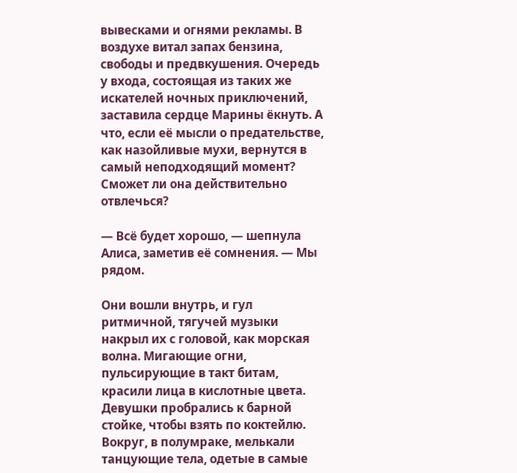вывесками и огнями рекламы. В воздухе витал запах бензина, свободы и предвкушения. Очередь у входа, состоящая из таких же искателей ночных приключений, заставила сердце Марины ёкнуть. А что, если её мысли о предательстве, как назойливые мухи, вернутся в самый неподходящий момент? Сможет ли она действительно отвлечься?

— Всё будет хорошо, — шепнула Алиса, заметив её сомнения. — Мы рядом.

Они вошли внутрь, и гул ритмичной, тягучей музыки накрыл их с головой, как морская волна. Мигающие огни, пульсирующие в такт битам, красили лица в кислотные цвета. Девушки пробрались к барной стойке, чтобы взять по коктейлю. Вокруг, в полумраке, мелькали танцующие тела, одетые в самые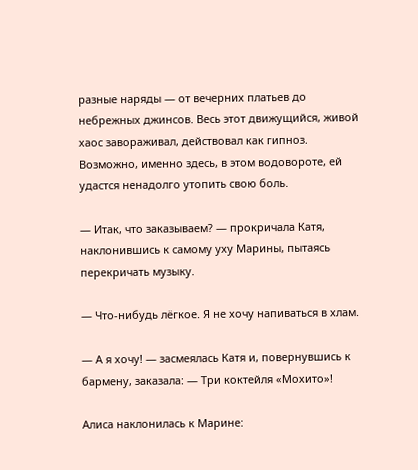разные наряды — от вечерних платьев до небрежных джинсов. Весь этот движущийся, живой хаос завораживал, действовал как гипноз. Возможно, именно здесь, в этом водовороте, ей удастся ненадолго утопить свою боль.

— Итак, что заказываем? — прокричала Катя, наклонившись к самому уху Марины, пытаясь перекричать музыку.

— Что-нибудь лёгкое. Я не хочу напиваться в хлам.

— А я хочу! — засмеялась Катя и, повернувшись к бармену, заказала: — Три коктейля «Мохито»!

Алиса наклонилась к Марине: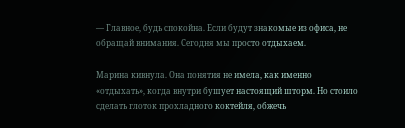— Главное, будь спокойна. Если будут знакомые из офиса, не обращай внимания. Сегодня мы просто отдыхаем.

Марина кивнула. Она понятия не имела, как именно «отдыхать», когда внутри бушует настоящий шторм. Но стоило сделать глоток прохладного коктейля, обжечь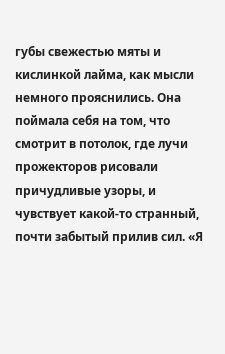губы свежестью мяты и кислинкой лайма, как мысли немного прояснились. Она поймала себя на том, что смотрит в потолок, где лучи прожекторов рисовали причудливые узоры, и чувствует какой-то странный, почти забытый прилив сил. «Я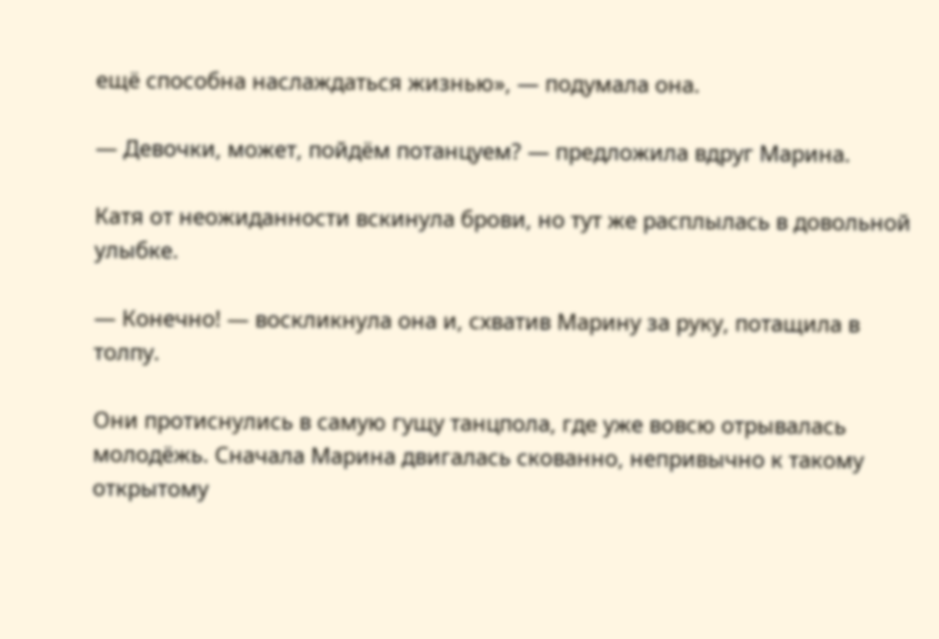ещё способна наслаждаться жизнью», — подумала она.

— Девочки, может, пойдём потанцуем? — предложила вдруг Марина.

Катя от неожиданности вскинула брови, но тут же расплылась в довольной улыбке.

— Конечно! — воскликнула она и, схватив Марину за руку, потащила в толпу.

Они протиснулись в самую гущу танцпола, где уже вовсю отрывалась молодёжь. Сначала Марина двигалась скованно, непривычно к такому открытому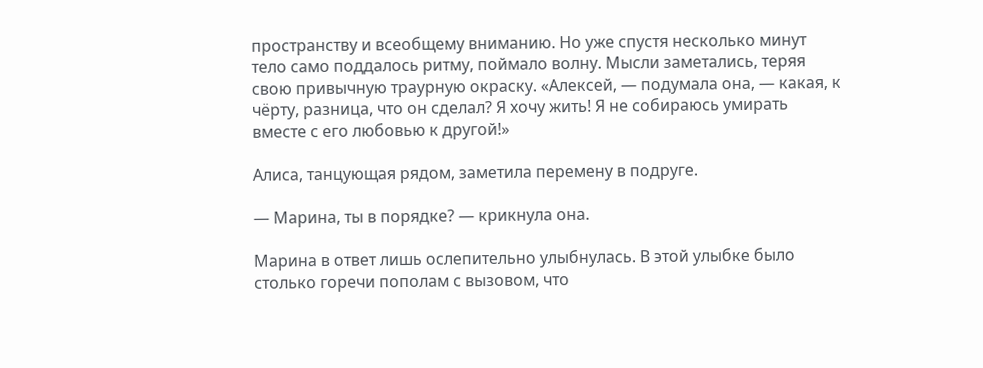пространству и всеобщему вниманию. Но уже спустя несколько минут тело само поддалось ритму, поймало волну. Мысли заметались, теряя свою привычную траурную окраску. «Алексей, — подумала она, — какая, к чёрту, разница, что он сделал? Я хочу жить! Я не собираюсь умирать вместе с его любовью к другой!»

Алиса, танцующая рядом, заметила перемену в подруге.

— Марина, ты в порядке? — крикнула она.

Марина в ответ лишь ослепительно улыбнулась. В этой улыбке было столько горечи пополам с вызовом, что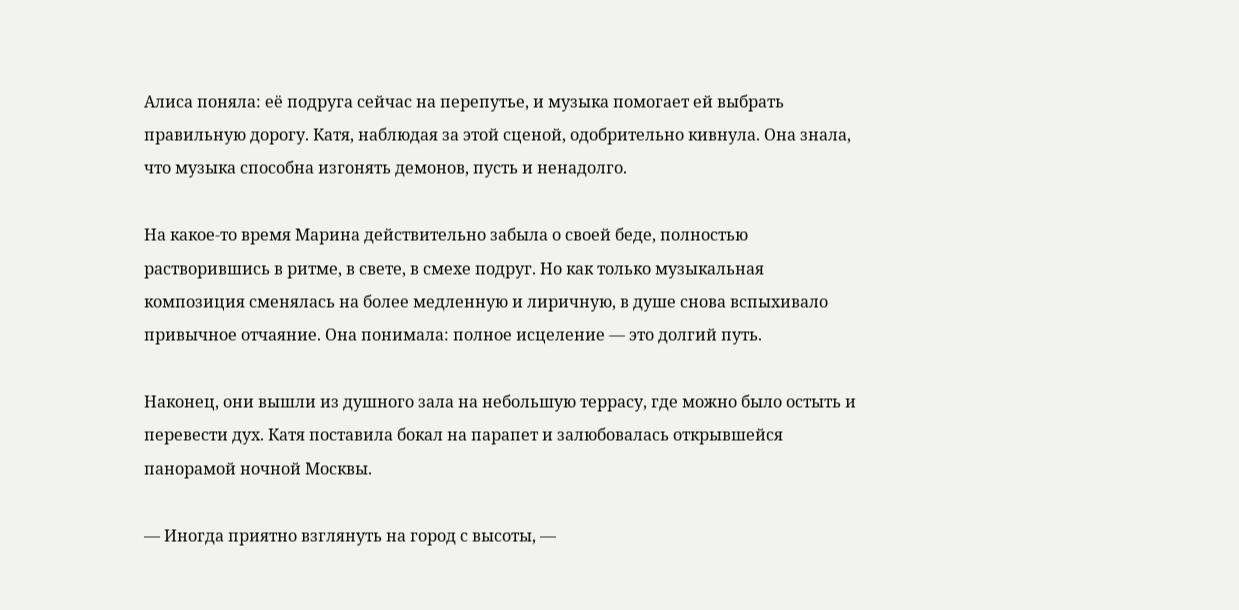Алиса поняла: её подруга сейчас на перепутье, и музыка помогает ей выбрать правильную дорогу. Катя, наблюдая за этой сценой, одобрительно кивнула. Она знала, что музыка способна изгонять демонов, пусть и ненадолго.

На какое-то время Марина действительно забыла о своей беде, полностью растворившись в ритме, в свете, в смехе подруг. Но как только музыкальная композиция сменялась на более медленную и лиричную, в душе снова вспыхивало привычное отчаяние. Она понимала: полное исцеление — это долгий путь.

Наконец, они вышли из душного зала на небольшую террасу, где можно было остыть и перевести дух. Катя поставила бокал на парапет и залюбовалась открывшейся панорамой ночной Москвы.

— Иногда приятно взглянуть на город с высоты, —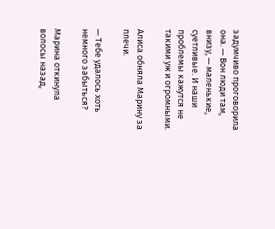задумчиво проговорила она. — Вон люди там, внизу, — маленькие, суетливые. И наши проблемы кажутся не такими уж и огромными.

Алиса обняла Марину за плечи.

— Тебе удалось хоть немного забыться?

Марина откинула волосы назад,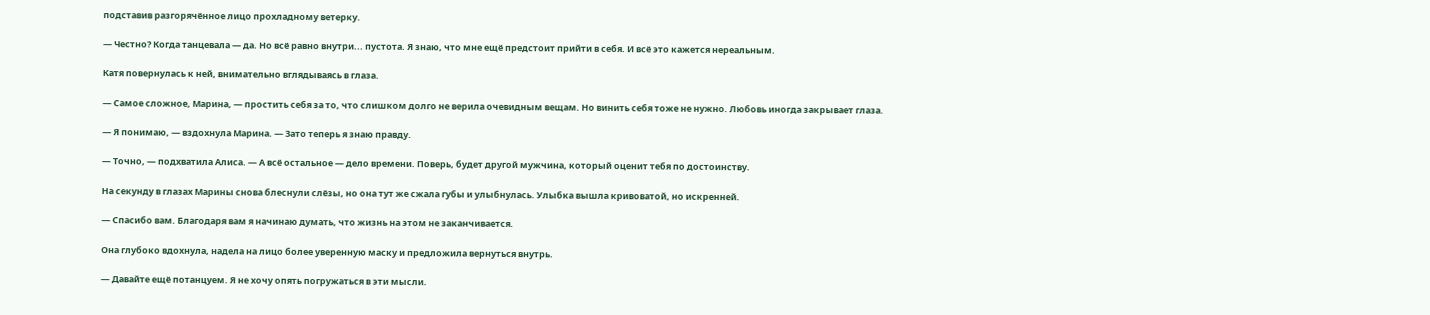подставив разгорячённое лицо прохладному ветерку.

— Честно? Когда танцевала — да. Но всё равно внутри... пустота. Я знаю, что мне ещё предстоит прийти в себя. И всё это кажется нереальным.

Катя повернулась к ней, внимательно вглядываясь в глаза.

— Самое сложное, Марина, — простить себя за то, что слишком долго не верила очевидным вещам. Но винить себя тоже не нужно. Любовь иногда закрывает глаза.

— Я понимаю, — вздохнула Марина. — Зато теперь я знаю правду.

— Точно, — подхватила Алиса. — А всё остальное — дело времени. Поверь, будет другой мужчина, который оценит тебя по достоинству.

На секунду в глазах Марины снова блеснули слёзы, но она тут же сжала губы и улыбнулась. Улыбка вышла кривоватой, но искренней.

— Спасибо вам. Благодаря вам я начинаю думать, что жизнь на этом не заканчивается.

Она глубоко вдохнула, надела на лицо более уверенную маску и предложила вернуться внутрь.

— Давайте ещё потанцуем. Я не хочу опять погружаться в эти мысли.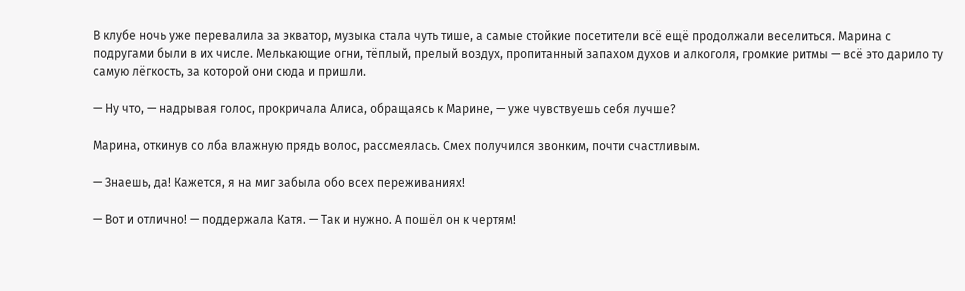В клубе ночь уже перевалила за экватор, музыка стала чуть тише, а самые стойкие посетители всё ещё продолжали веселиться. Марина с подругами были в их числе. Мелькающие огни, тёплый, прелый воздух, пропитанный запахом духов и алкоголя, громкие ритмы — всё это дарило ту самую лёгкость, за которой они сюда и пришли.

— Ну что, — надрывая голос, прокричала Алиса, обращаясь к Марине, — уже чувствуешь себя лучше?

Марина, откинув со лба влажную прядь волос, рассмеялась. Смех получился звонким, почти счастливым.

— Знаешь, да! Кажется, я на миг забыла обо всех переживаниях!

— Вот и отлично! — поддержала Катя. — Так и нужно. А пошёл он к чертям!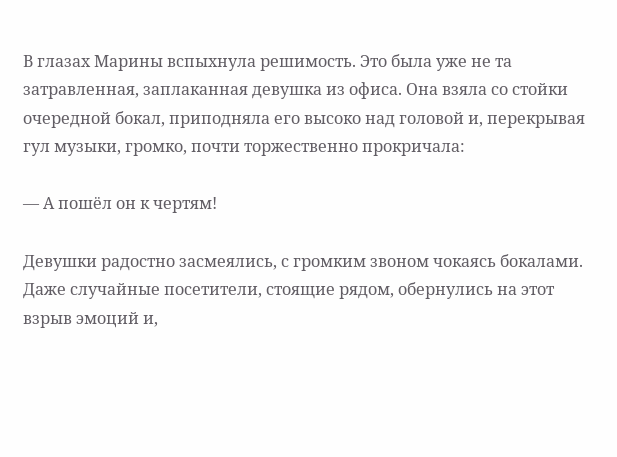В глазах Марины вспыхнула решимость. Это была уже не та затравленная, заплаканная девушка из офиса. Она взяла со стойки очередной бокал, приподняла его высоко над головой и, перекрывая гул музыки, громко, почти торжественно прокричала:

— А пошёл он к чертям!

Девушки радостно засмеялись, с громким звоном чокаясь бокалами. Даже случайные посетители, стоящие рядом, обернулись на этот взрыв эмоций и,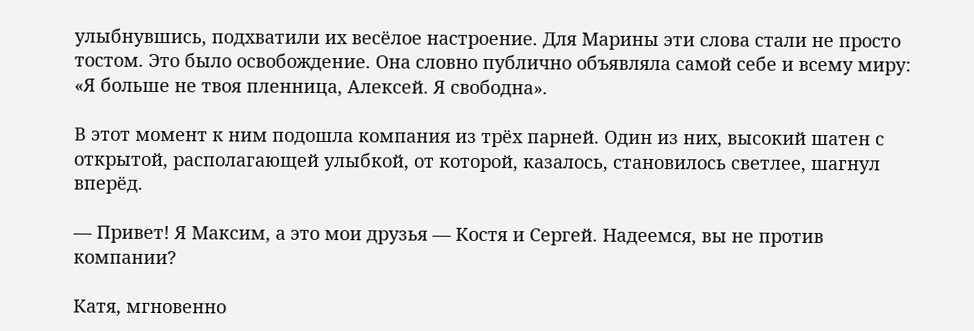улыбнувшись, подхватили их весёлое настроение. Для Марины эти слова стали не просто тостом. Это было освобождение. Она словно публично объявляла самой себе и всему миру: «Я больше не твоя пленница, Алексей. Я свободна».

В этот момент к ним подошла компания из трёх парней. Один из них, высокий шатен с открытой, располагающей улыбкой, от которой, казалось, становилось светлее, шагнул вперёд.

— Привет! Я Максим, а это мои друзья — Костя и Сергей. Надеемся, вы не против компании?

Катя, мгновенно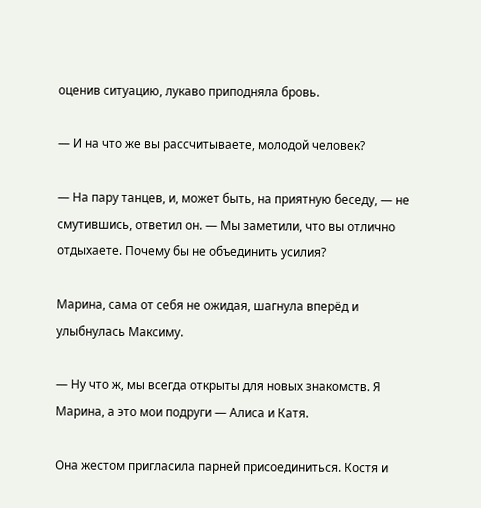оценив ситуацию, лукаво приподняла бровь.

— И на что же вы рассчитываете, молодой человек?

— На пару танцев, и, может быть, на приятную беседу, — не смутившись, ответил он. — Мы заметили, что вы отлично отдыхаете. Почему бы не объединить усилия?

Марина, сама от себя не ожидая, шагнула вперёд и улыбнулась Максиму.

— Ну что ж, мы всегда открыты для новых знакомств. Я Марина, а это мои подруги — Алиса и Катя.

Она жестом пригласила парней присоединиться. Костя и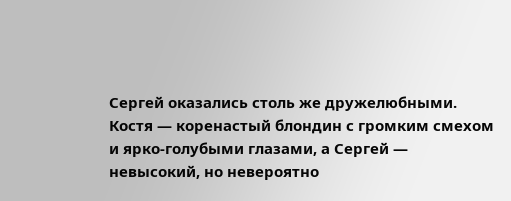Сергей оказались столь же дружелюбными. Костя — коренастый блондин с громким смехом и ярко-голубыми глазами, а Сергей — невысокий, но невероятно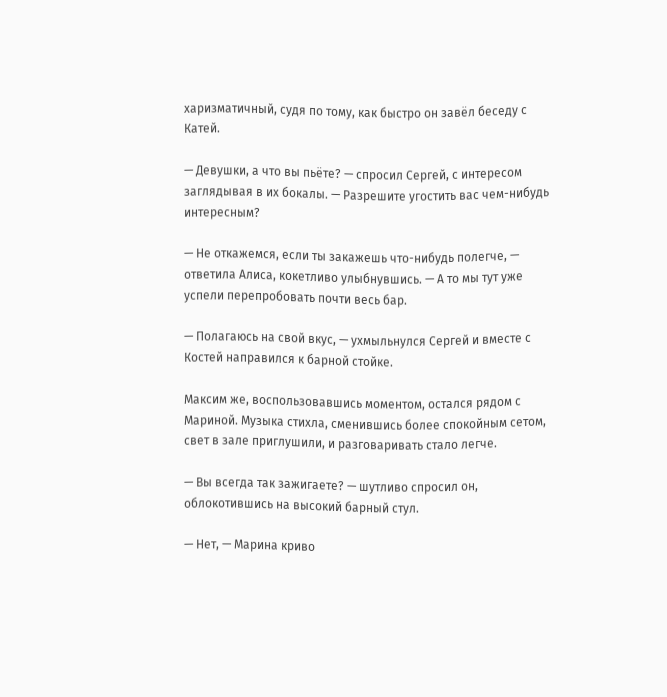харизматичный, судя по тому, как быстро он завёл беседу с Катей.

— Девушки, а что вы пьёте? — спросил Сергей, с интересом заглядывая в их бокалы. — Разрешите угостить вас чем-нибудь интересным?

— Не откажемся, если ты закажешь что-нибудь полегче, — ответила Алиса, кокетливо улыбнувшись. — А то мы тут уже успели перепробовать почти весь бар.

— Полагаюсь на свой вкус, — ухмыльнулся Сергей и вместе с Костей направился к барной стойке.

Максим же, воспользовавшись моментом, остался рядом с Мариной. Музыка стихла, сменившись более спокойным сетом, свет в зале приглушили, и разговаривать стало легче.

— Вы всегда так зажигаете? — шутливо спросил он, облокотившись на высокий барный стул.

— Нет, — Марина криво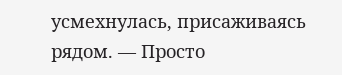усмехнулась, присаживаясь рядом. — Просто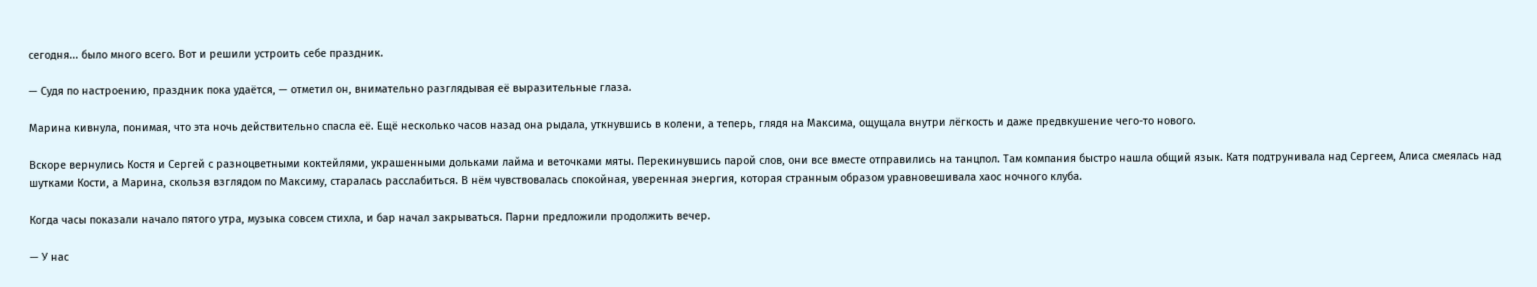сегодня... было много всего. Вот и решили устроить себе праздник.

— Судя по настроению, праздник пока удаётся, — отметил он, внимательно разглядывая её выразительные глаза.

Марина кивнула, понимая, что эта ночь действительно спасла её. Ещё несколько часов назад она рыдала, уткнувшись в колени, а теперь, глядя на Максима, ощущала внутри лёгкость и даже предвкушение чего-то нового.

Вскоре вернулись Костя и Сергей с разноцветными коктейлями, украшенными дольками лайма и веточками мяты. Перекинувшись парой слов, они все вместе отправились на танцпол. Там компания быстро нашла общий язык. Катя подтрунивала над Сергеем, Алиса смеялась над шутками Кости, а Марина, скользя взглядом по Максиму, старалась расслабиться. В нём чувствовалась спокойная, уверенная энергия, которая странным образом уравновешивала хаос ночного клуба.

Когда часы показали начало пятого утра, музыка совсем стихла, и бар начал закрываться. Парни предложили продолжить вечер.

— У нас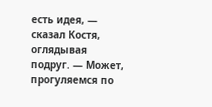есть идея, — сказал Костя, оглядывая подруг. — Может, прогуляемся по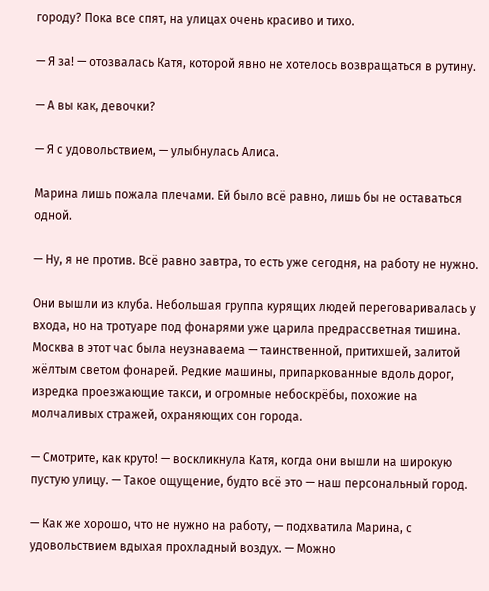городу? Пока все спят, на улицах очень красиво и тихо.

— Я за! — отозвалась Катя, которой явно не хотелось возвращаться в рутину.

— А вы как, девочки?

— Я с удовольствием, — улыбнулась Алиса.

Марина лишь пожала плечами. Ей было всё равно, лишь бы не оставаться одной.

— Ну, я не против. Всё равно завтра, то есть уже сегодня, на работу не нужно.

Они вышли из клуба. Небольшая группа курящих людей переговаривалась у входа, но на тротуаре под фонарями уже царила предрассветная тишина. Москва в этот час была неузнаваема — таинственной, притихшей, залитой жёлтым светом фонарей. Редкие машины, припаркованные вдоль дорог, изредка проезжающие такси, и огромные небоскрёбы, похожие на молчаливых стражей, охраняющих сон города.

— Смотрите, как круто! — воскликнула Катя, когда они вышли на широкую пустую улицу. — Такое ощущение, будто всё это — наш персональный город.

— Как же хорошо, что не нужно на работу, — подхватила Марина, с удовольствием вдыхая прохладный воздух. — Можно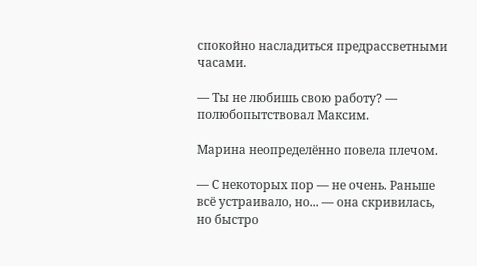спокойно насладиться предрассветными часами.

— Ты не любишь свою работу? — полюбопытствовал Максим.

Марина неопределённо повела плечом.

— С некоторых пор — не очень. Раньше всё устраивало, но... — она скривилась, но быстро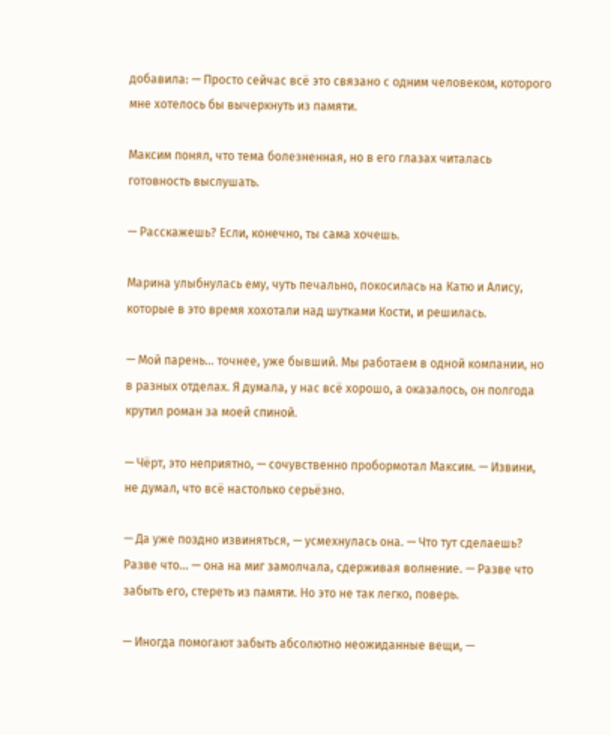добавила: — Просто сейчас всё это связано с одним человеком, которого мне хотелось бы вычеркнуть из памяти.

Максим понял, что тема болезненная, но в его глазах читалась готовность выслушать.

— Расскажешь? Если, конечно, ты сама хочешь.

Марина улыбнулась ему, чуть печально, покосилась на Катю и Алису, которые в это время хохотали над шутками Кости, и решилась.

— Мой парень... точнее, уже бывший. Мы работаем в одной компании, но в разных отделах. Я думала, у нас всё хорошо, а оказалось, он полгода крутил роман за моей спиной.

— Чёрт, это неприятно, — сочувственно пробормотал Максим. — Извини, не думал, что всё настолько серьёзно.

— Да уже поздно извиняться, — усмехнулась она. — Что тут сделаешь? Разве что... — она на миг замолчала, сдерживая волнение. — Разве что забыть его, стереть из памяти. Но это не так легко, поверь.

— Иногда помогают забыть абсолютно неожиданные вещи, —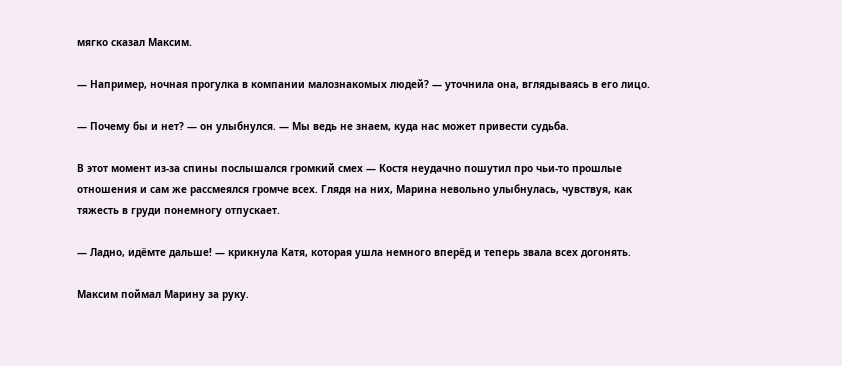мягко сказал Максим.

— Например, ночная прогулка в компании малознакомых людей? — уточнила она, вглядываясь в его лицо.

— Почему бы и нет? — он улыбнулся. — Мы ведь не знаем, куда нас может привести судьба.

В этот момент из-за спины послышался громкий смех — Костя неудачно пошутил про чьи-то прошлые отношения и сам же рассмеялся громче всех. Глядя на них, Марина невольно улыбнулась, чувствуя, как тяжесть в груди понемногу отпускает.

— Ладно, идёмте дальше! — крикнула Катя, которая ушла немного вперёд и теперь звала всех догонять.

Максим поймал Марину за руку.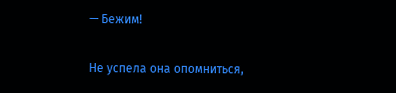— Бежим!

Не успела она опомниться,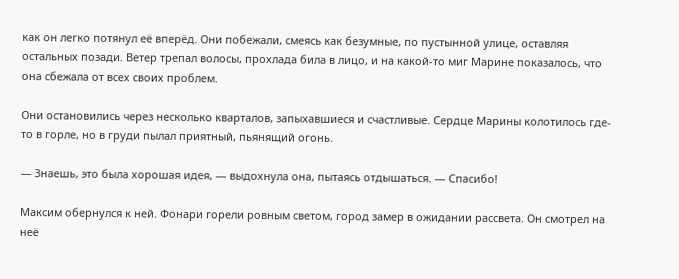как он легко потянул её вперёд. Они побежали, смеясь как безумные, по пустынной улице, оставляя остальных позади. Ветер трепал волосы, прохлада била в лицо, и на какой-то миг Марине показалось, что она сбежала от всех своих проблем.

Они остановились через несколько кварталов, запыхавшиеся и счастливые. Сердце Марины колотилось где-то в горле, но в груди пылал приятный, пьянящий огонь.

— Знаешь, это была хорошая идея, — выдохнула она, пытаясь отдышаться. — Спасибо!

Максим обернулся к ней. Фонари горели ровным светом, город замер в ожидании рассвета. Он смотрел на неё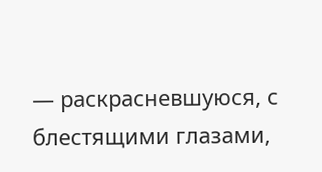— раскрасневшуюся, с блестящими глазами,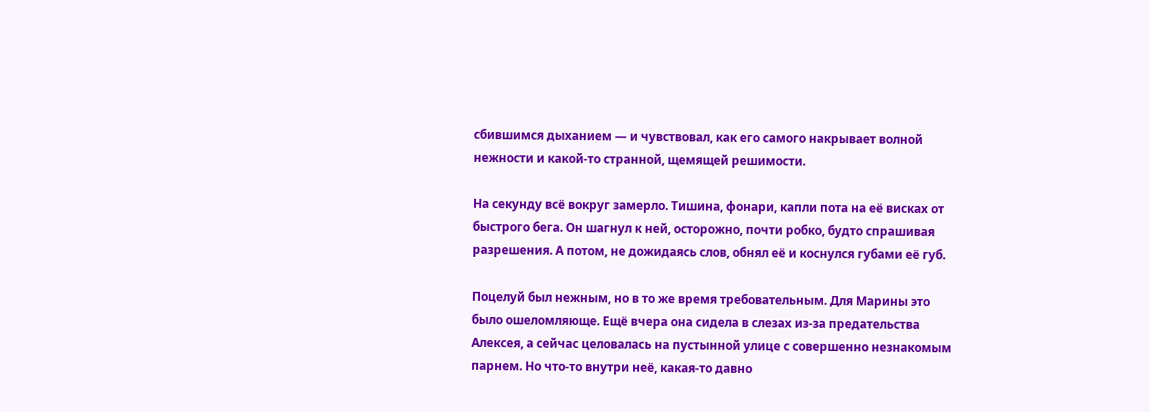сбившимся дыханием — и чувствовал, как его самого накрывает волной нежности и какой-то странной, щемящей решимости.

На секунду всё вокруг замерло. Тишина, фонари, капли пота на её висках от быстрого бега. Он шагнул к ней, осторожно, почти робко, будто спрашивая разрешения. А потом, не дожидаясь слов, обнял её и коснулся губами её губ.

Поцелуй был нежным, но в то же время требовательным. Для Марины это было ошеломляюще. Ещё вчера она сидела в слезах из-за предательства Алексея, а сейчас целовалась на пустынной улице с совершенно незнакомым парнем. Но что-то внутри неё, какая-то давно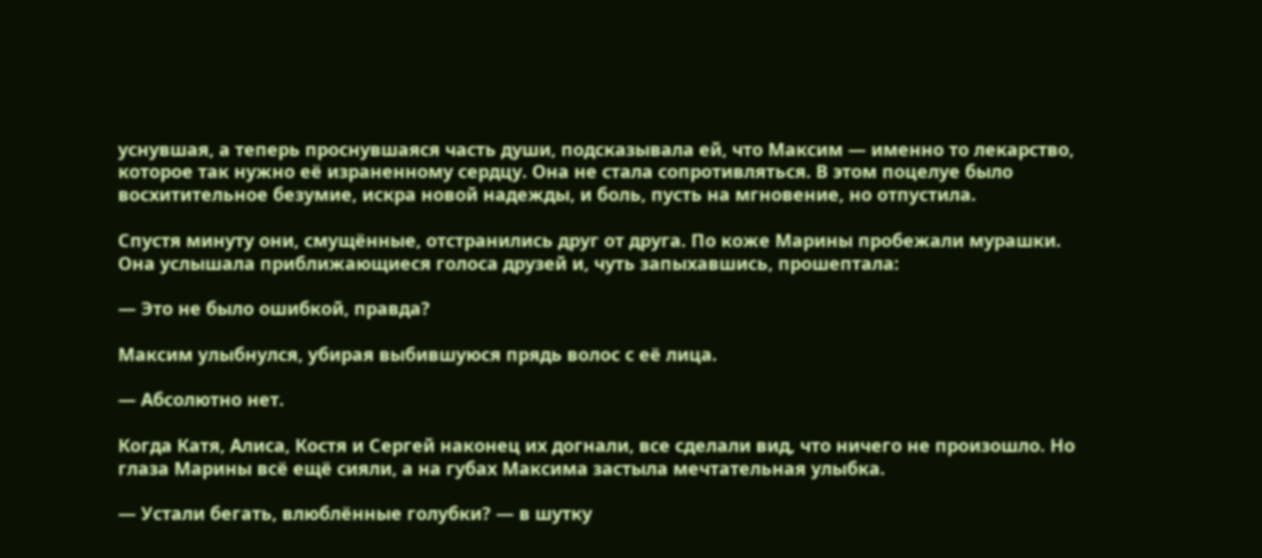уснувшая, а теперь проснувшаяся часть души, подсказывала ей, что Максим — именно то лекарство, которое так нужно её израненному сердцу. Она не стала сопротивляться. В этом поцелуе было восхитительное безумие, искра новой надежды, и боль, пусть на мгновение, но отпустила.

Спустя минуту они, смущённые, отстранились друг от друга. По коже Марины пробежали мурашки. Она услышала приближающиеся голоса друзей и, чуть запыхавшись, прошептала:

— Это не было ошибкой, правда?

Максим улыбнулся, убирая выбившуюся прядь волос с её лица.

— Абсолютно нет.

Когда Катя, Алиса, Костя и Сергей наконец их догнали, все сделали вид, что ничего не произошло. Но глаза Марины всё ещё сияли, а на губах Максима застыла мечтательная улыбка.

— Устали бегать, влюблённые голубки? — в шутку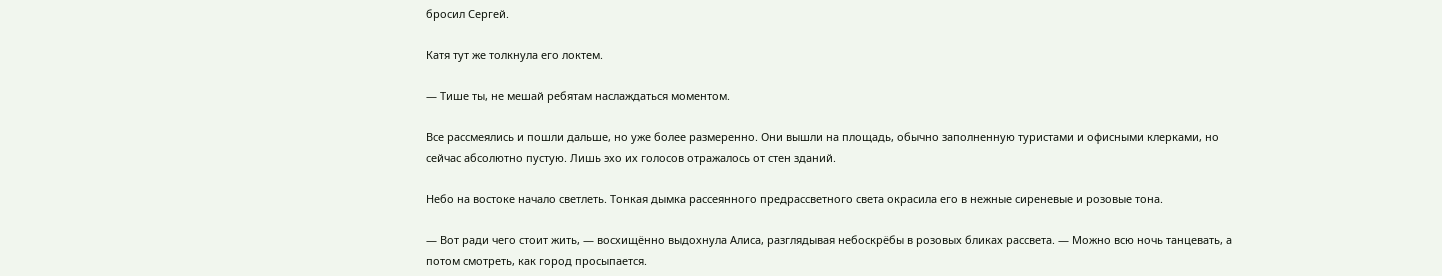бросил Сергей.

Катя тут же толкнула его локтем.

— Тише ты, не мешай ребятам наслаждаться моментом.

Все рассмеялись и пошли дальше, но уже более размеренно. Они вышли на площадь, обычно заполненную туристами и офисными клерками, но сейчас абсолютно пустую. Лишь эхо их голосов отражалось от стен зданий.

Небо на востоке начало светлеть. Тонкая дымка рассеянного предрассветного света окрасила его в нежные сиреневые и розовые тона.

— Вот ради чего стоит жить, — восхищённо выдохнула Алиса, разглядывая небоскрёбы в розовых бликах рассвета. — Можно всю ночь танцевать, а потом смотреть, как город просыпается.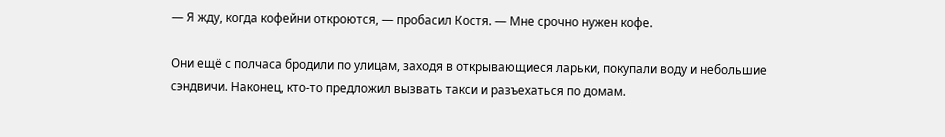— Я жду, когда кофейни откроются, — пробасил Костя. — Мне срочно нужен кофе.

Они ещё с полчаса бродили по улицам, заходя в открывающиеся ларьки, покупали воду и небольшие сэндвичи. Наконец, кто-то предложил вызвать такси и разъехаться по домам.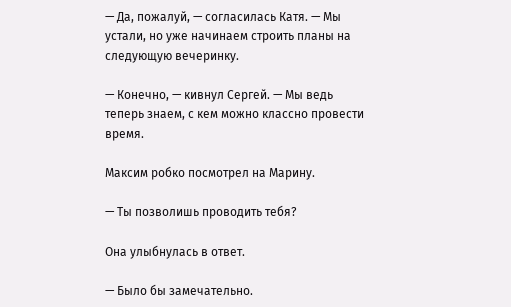— Да, пожалуй, — согласилась Катя. — Мы устали, но уже начинаем строить планы на следующую вечеринку.

— Конечно, — кивнул Сергей. — Мы ведь теперь знаем, с кем можно классно провести время.

Максим робко посмотрел на Марину.

— Ты позволишь проводить тебя?

Она улыбнулась в ответ.

— Было бы замечательно.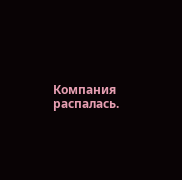Компания распалась.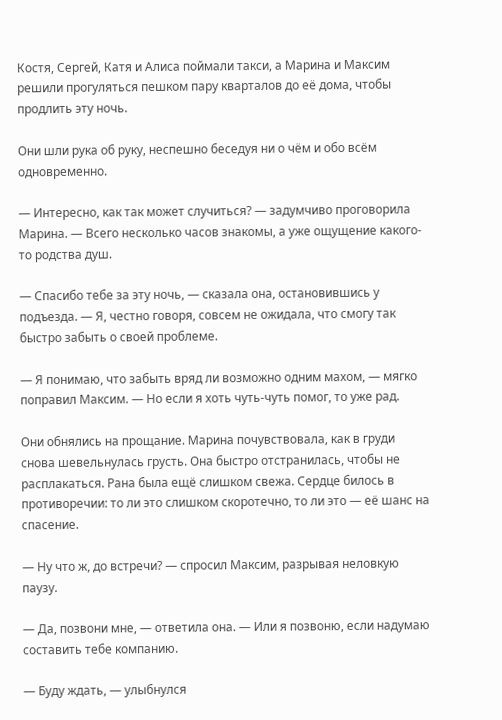Костя, Сергей, Катя и Алиса поймали такси, а Марина и Максим решили прогуляться пешком пару кварталов до её дома, чтобы продлить эту ночь.

Они шли рука об руку, неспешно беседуя ни о чём и обо всём одновременно.

— Интересно, как так может случиться? — задумчиво проговорила Марина. — Всего несколько часов знакомы, а уже ощущение какого-то родства душ.

— Спасибо тебе за эту ночь, — сказала она, остановившись у подъезда. — Я, честно говоря, совсем не ожидала, что смогу так быстро забыть о своей проблеме.

— Я понимаю, что забыть вряд ли возможно одним махом, — мягко поправил Максим. — Но если я хоть чуть-чуть помог, то уже рад.

Они обнялись на прощание. Марина почувствовала, как в груди снова шевельнулась грусть. Она быстро отстранилась, чтобы не расплакаться. Рана была ещё слишком свежа. Сердце билось в противоречии: то ли это слишком скоротечно, то ли это — её шанс на спасение.

— Ну что ж, до встречи? — спросил Максим, разрывая неловкую паузу.

— Да, позвони мне, — ответила она. — Или я позвоню, если надумаю составить тебе компанию.

— Буду ждать, — улыбнулся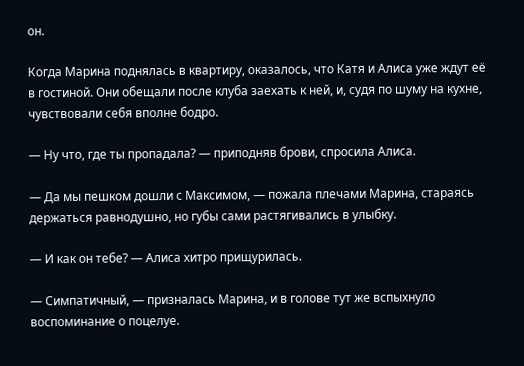он.

Когда Марина поднялась в квартиру, оказалось, что Катя и Алиса уже ждут её в гостиной. Они обещали после клуба заехать к ней, и, судя по шуму на кухне, чувствовали себя вполне бодро.

— Ну что, где ты пропадала? — приподняв брови, спросила Алиса.

— Да мы пешком дошли с Максимом, — пожала плечами Марина, стараясь держаться равнодушно, но губы сами растягивались в улыбку.

— И как он тебе? — Алиса хитро прищурилась.

— Симпатичный, — призналась Марина, и в голове тут же вспыхнуло воспоминание о поцелуе.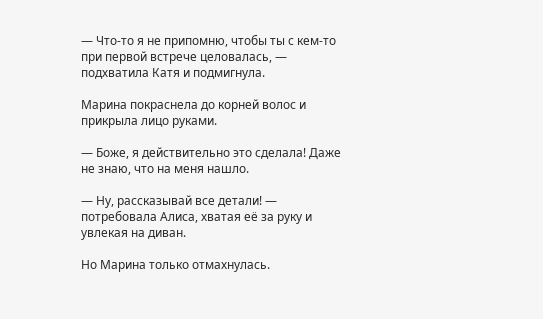— Что-то я не припомню, чтобы ты с кем-то при первой встрече целовалась, — подхватила Катя и подмигнула.

Марина покраснела до корней волос и прикрыла лицо руками.

— Боже, я действительно это сделала! Даже не знаю, что на меня нашло.

— Ну, рассказывай все детали! — потребовала Алиса, хватая её за руку и увлекая на диван.

Но Марина только отмахнулась.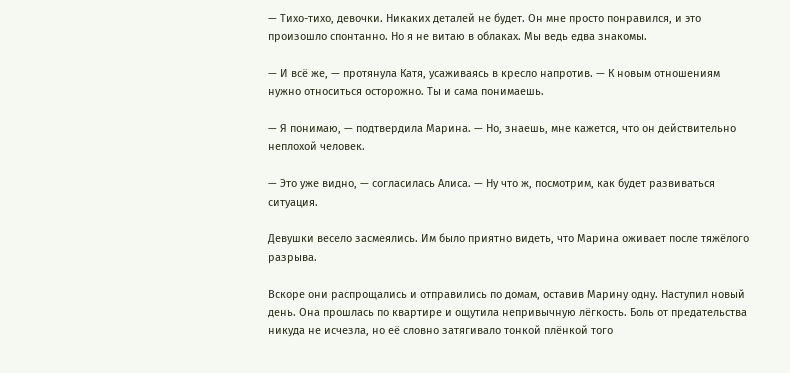— Тихо-тихо, девочки. Никаких деталей не будет. Он мне просто понравился, и это произошло спонтанно. Но я не витаю в облаках. Мы ведь едва знакомы.

— И всё же, — протянула Катя, усаживаясь в кресло напротив. — К новым отношениям нужно относиться осторожно. Ты и сама понимаешь.

— Я понимаю, — подтвердила Марина. — Но, знаешь, мне кажется, что он действительно неплохой человек.

— Это уже видно, — согласилась Алиса. — Ну что ж, посмотрим, как будет развиваться ситуация.

Девушки весело засмеялись. Им было приятно видеть, что Марина оживает после тяжёлого разрыва.

Вскоре они распрощались и отправились по домам, оставив Марину одну. Наступил новый день. Она прошлась по квартире и ощутила непривычную лёгкость. Боль от предательства никуда не исчезла, но её словно затягивало тонкой плёнкой того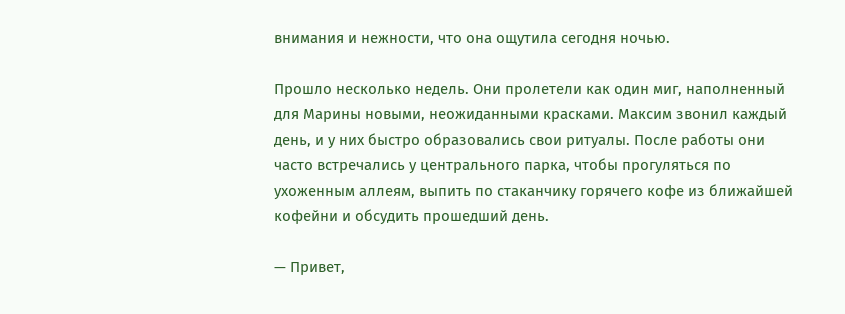внимания и нежности, что она ощутила сегодня ночью.

Прошло несколько недель. Они пролетели как один миг, наполненный для Марины новыми, неожиданными красками. Максим звонил каждый день, и у них быстро образовались свои ритуалы. После работы они часто встречались у центрального парка, чтобы прогуляться по ухоженным аллеям, выпить по стаканчику горячего кофе из ближайшей кофейни и обсудить прошедший день.

— Привет,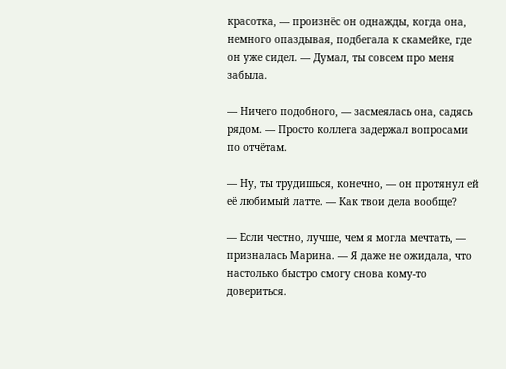красотка, — произнёс он однажды, когда она, немного опаздывая, подбегала к скамейке, где он уже сидел. — Думал, ты совсем про меня забыла.

— Ничего подобного, — засмеялась она, садясь рядом. — Просто коллега задержал вопросами по отчётам.

— Ну, ты трудишься, конечно, — он протянул ей её любимый латте. — Как твои дела вообще?

— Если честно, лучше, чем я могла мечтать, — призналась Марина. — Я даже не ожидала, что настолько быстро смогу снова кому-то довериться.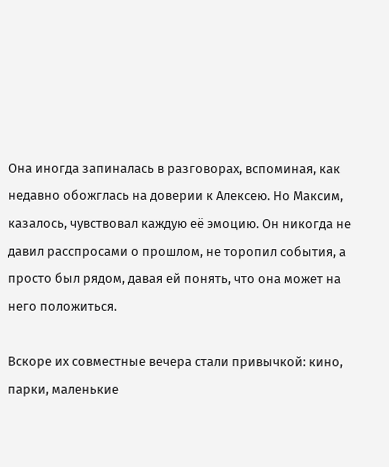Она иногда запиналась в разговорах, вспоминая, как недавно обожглась на доверии к Алексею. Но Максим, казалось, чувствовал каждую её эмоцию. Он никогда не давил расспросами о прошлом, не торопил события, а просто был рядом, давая ей понять, что она может на него положиться.

Вскоре их совместные вечера стали привычкой: кино, парки, маленькие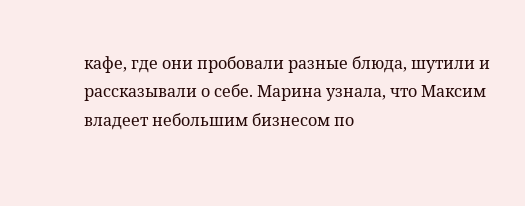кафе, где они пробовали разные блюда, шутили и рассказывали о себе. Марина узнала, что Максим владеет небольшим бизнесом по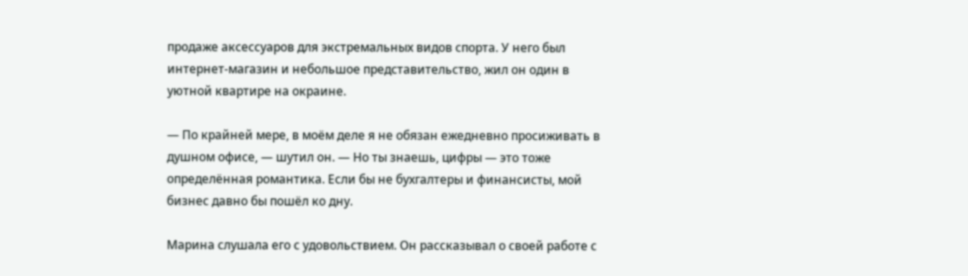продаже аксессуаров для экстремальных видов спорта. У него был интернет-магазин и небольшое представительство, жил он один в уютной квартире на окраине.

— По крайней мере, в моём деле я не обязан ежедневно просиживать в душном офисе, — шутил он. — Но ты знаешь, цифры — это тоже определённая романтика. Если бы не бухгалтеры и финансисты, мой бизнес давно бы пошёл ко дну.

Марина слушала его с удовольствием. Он рассказывал о своей работе с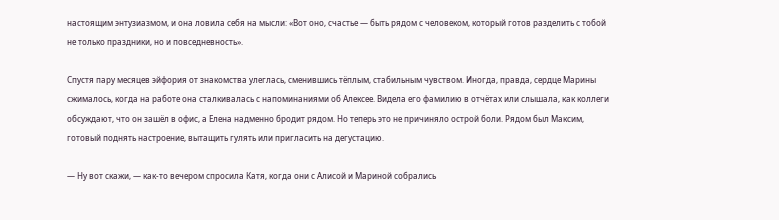настоящим энтузиазмом, и она ловила себя на мысли: «Вот оно, счастье — быть рядом с человеком, который готов разделить с тобой не только праздники, но и повседневность».

Спустя пару месяцев эйфория от знакомства улеглась, сменившись тёплым, стабильным чувством. Иногда, правда, сердце Марины сжималось, когда на работе она сталкивалась с напоминаниями об Алексее. Видела его фамилию в отчётах или слышала, как коллеги обсуждают, что он зашёл в офис, а Елена надменно бродит рядом. Но теперь это не причиняло острой боли. Рядом был Максим, готовый поднять настроение, вытащить гулять или пригласить на дегустацию.

— Ну вот скажи, — как-то вечером спросила Катя, когда они с Алисой и Мариной собрались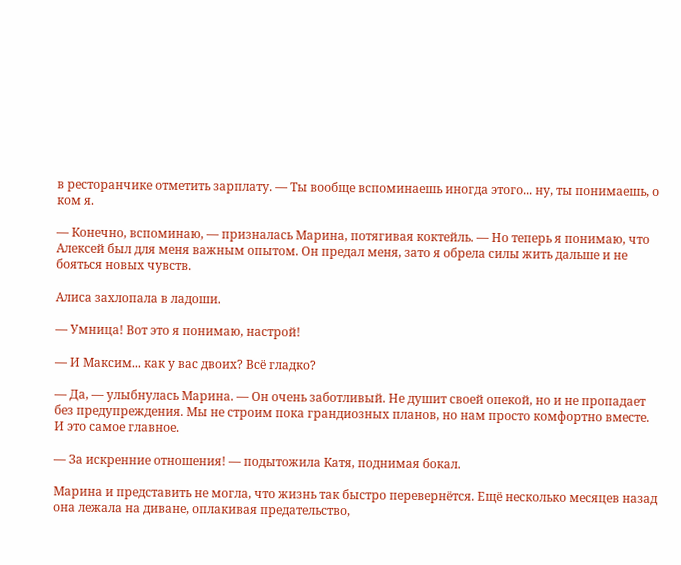в ресторанчике отметить зарплату. — Ты вообще вспоминаешь иногда этого... ну, ты понимаешь, о ком я.

— Конечно, вспоминаю, — призналась Марина, потягивая коктейль. — Но теперь я понимаю, что Алексей был для меня важным опытом. Он предал меня, зато я обрела силы жить дальше и не бояться новых чувств.

Алиса захлопала в ладоши.

— Умница! Вот это я понимаю, настрой!

— И Максим... как у вас двоих? Всё гладко?

— Да, — улыбнулась Марина. — Он очень заботливый. Не душит своей опекой, но и не пропадает без предупреждения. Мы не строим пока грандиозных планов, но нам просто комфортно вместе. И это самое главное.

— За искренние отношения! — подытожила Катя, поднимая бокал.

Марина и представить не могла, что жизнь так быстро перевернётся. Ещё несколько месяцев назад она лежала на диване, оплакивая предательство,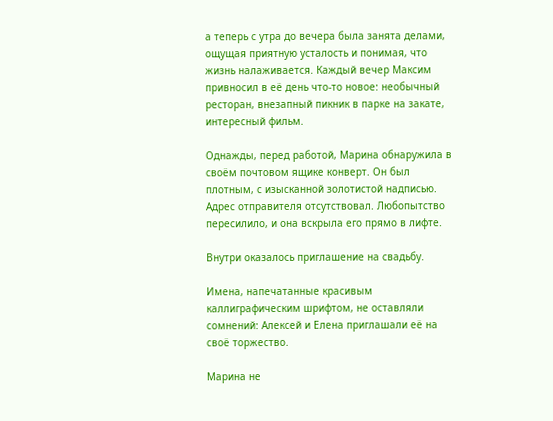а теперь с утра до вечера была занята делами, ощущая приятную усталость и понимая, что жизнь налаживается. Каждый вечер Максим привносил в её день что-то новое: необычный ресторан, внезапный пикник в парке на закате, интересный фильм.

Однажды, перед работой, Марина обнаружила в своём почтовом ящике конверт. Он был плотным, с изысканной золотистой надписью. Адрес отправителя отсутствовал. Любопытство пересилило, и она вскрыла его прямо в лифте.

Внутри оказалось приглашение на свадьбу.

Имена, напечатанные красивым каллиграфическим шрифтом, не оставляли сомнений: Алексей и Елена приглашали её на своё торжество.

Марина не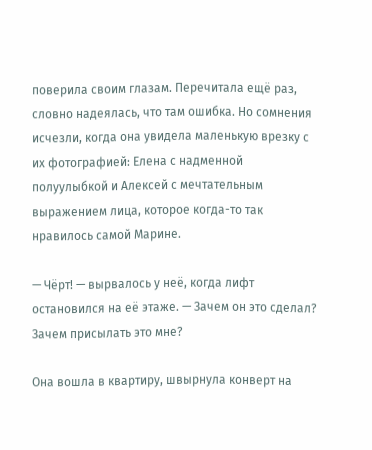поверила своим глазам. Перечитала ещё раз, словно надеялась, что там ошибка. Но сомнения исчезли, когда она увидела маленькую врезку с их фотографией: Елена с надменной полуулыбкой и Алексей с мечтательным выражением лица, которое когда-то так нравилось самой Марине.

— Чёрт! — вырвалось у неё, когда лифт остановился на её этаже. — Зачем он это сделал? Зачем присылать это мне?

Она вошла в квартиру, швырнула конверт на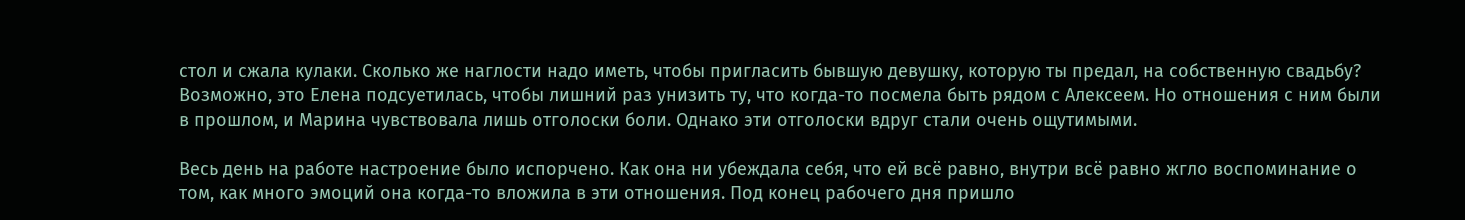стол и сжала кулаки. Сколько же наглости надо иметь, чтобы пригласить бывшую девушку, которую ты предал, на собственную свадьбу? Возможно, это Елена подсуетилась, чтобы лишний раз унизить ту, что когда-то посмела быть рядом с Алексеем. Но отношения с ним были в прошлом, и Марина чувствовала лишь отголоски боли. Однако эти отголоски вдруг стали очень ощутимыми.

Весь день на работе настроение было испорчено. Как она ни убеждала себя, что ей всё равно, внутри всё равно жгло воспоминание о том, как много эмоций она когда-то вложила в эти отношения. Под конец рабочего дня пришло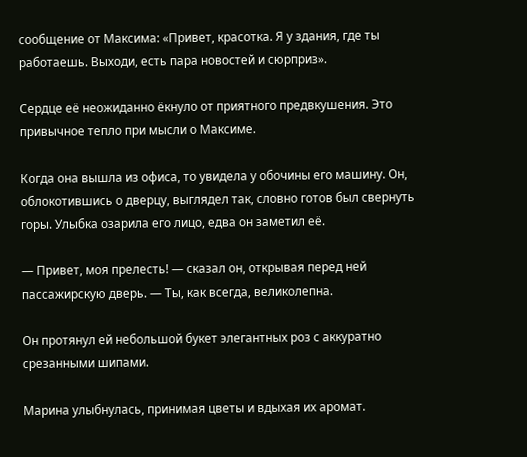сообщение от Максима: «Привет, красотка. Я у здания, где ты работаешь. Выходи, есть пара новостей и сюрприз».

Сердце её неожиданно ёкнуло от приятного предвкушения. Это привычное тепло при мысли о Максиме.

Когда она вышла из офиса, то увидела у обочины его машину. Он, облокотившись о дверцу, выглядел так, словно готов был свернуть горы. Улыбка озарила его лицо, едва он заметил её.

— Привет, моя прелесть! — сказал он, открывая перед ней пассажирскую дверь. — Ты, как всегда, великолепна.

Он протянул ей небольшой букет элегантных роз с аккуратно срезанными шипами.

Марина улыбнулась, принимая цветы и вдыхая их аромат.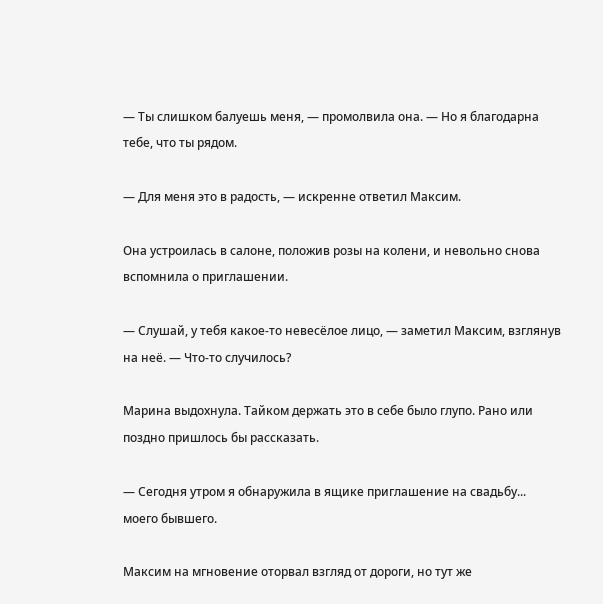— Ты слишком балуешь меня, — промолвила она. — Но я благодарна тебе, что ты рядом.

— Для меня это в радость, — искренне ответил Максим.

Она устроилась в салоне, положив розы на колени, и невольно снова вспомнила о приглашении.

— Слушай, у тебя какое-то невесёлое лицо, — заметил Максим, взглянув на неё. — Что-то случилось?

Марина выдохнула. Тайком держать это в себе было глупо. Рано или поздно пришлось бы рассказать.

— Сегодня утром я обнаружила в ящике приглашение на свадьбу... моего бывшего.

Максим на мгновение оторвал взгляд от дороги, но тут же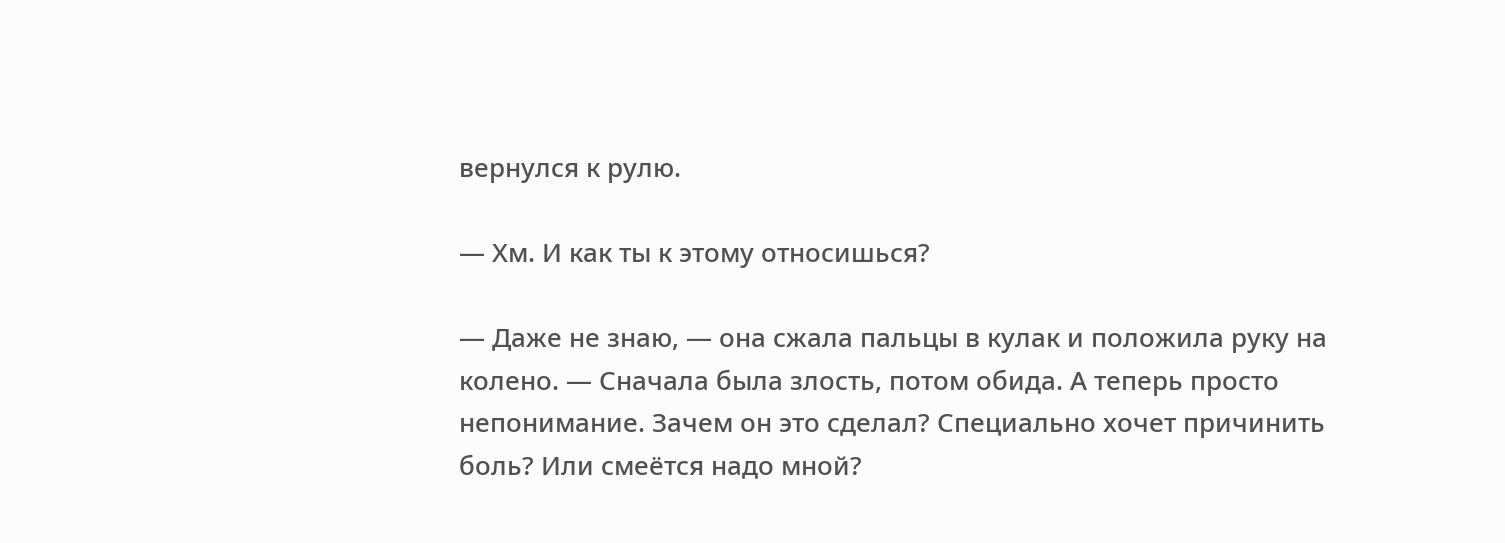вернулся к рулю.

— Хм. И как ты к этому относишься?

— Даже не знаю, — она сжала пальцы в кулак и положила руку на колено. — Сначала была злость, потом обида. А теперь просто непонимание. Зачем он это сделал? Специально хочет причинить боль? Или смеётся надо мной?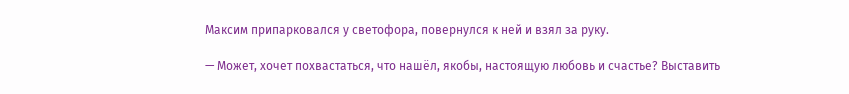Максим припарковался у светофора, повернулся к ней и взял за руку.

— Может, хочет похвастаться, что нашёл, якобы, настоящую любовь и счастье? Выставить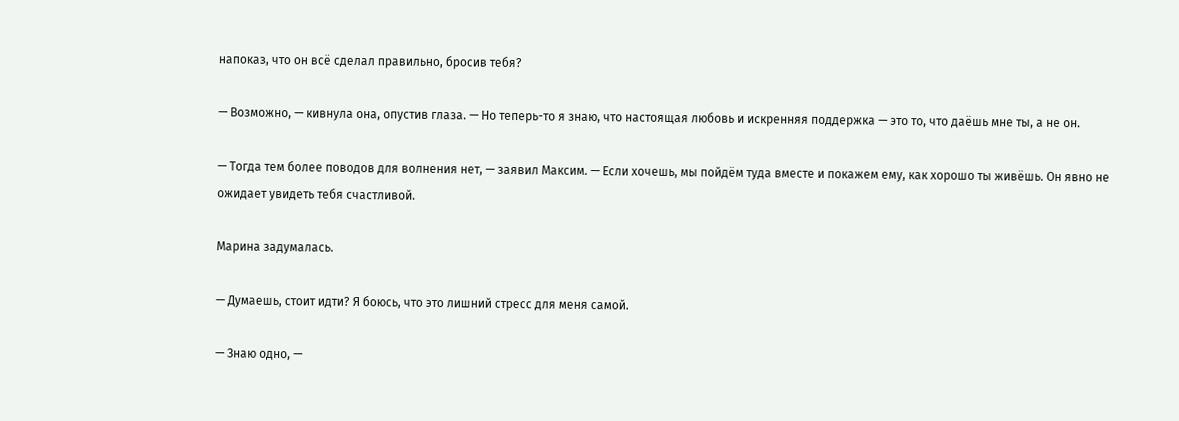напоказ, что он всё сделал правильно, бросив тебя?

— Возможно, — кивнула она, опустив глаза. — Но теперь-то я знаю, что настоящая любовь и искренняя поддержка — это то, что даёшь мне ты, а не он.

— Тогда тем более поводов для волнения нет, — заявил Максим. — Если хочешь, мы пойдём туда вместе и покажем ему, как хорошо ты живёшь. Он явно не ожидает увидеть тебя счастливой.

Марина задумалась.

— Думаешь, стоит идти? Я боюсь, что это лишний стресс для меня самой.

— Знаю одно, —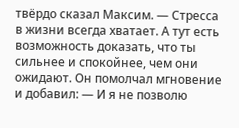твёрдо сказал Максим. — Стресса в жизни всегда хватает. А тут есть возможность доказать, что ты сильнее и спокойнее, чем они ожидают. Он помолчал мгновение и добавил: — И я не позволю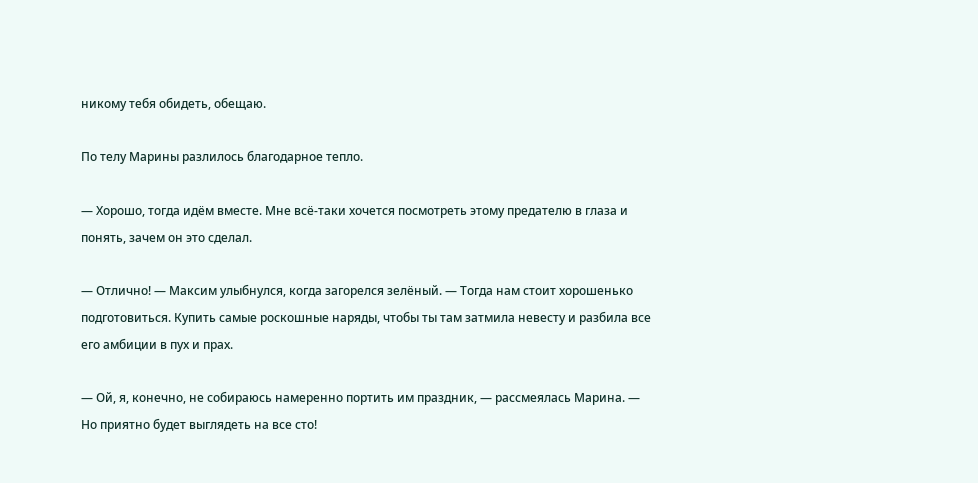никому тебя обидеть, обещаю.

По телу Марины разлилось благодарное тепло.

— Хорошо, тогда идём вместе. Мне всё-таки хочется посмотреть этому предателю в глаза и понять, зачем он это сделал.

— Отлично! — Максим улыбнулся, когда загорелся зелёный. — Тогда нам стоит хорошенько подготовиться. Купить самые роскошные наряды, чтобы ты там затмила невесту и разбила все его амбиции в пух и прах.

— Ой, я, конечно, не собираюсь намеренно портить им праздник, — рассмеялась Марина. — Но приятно будет выглядеть на все сто!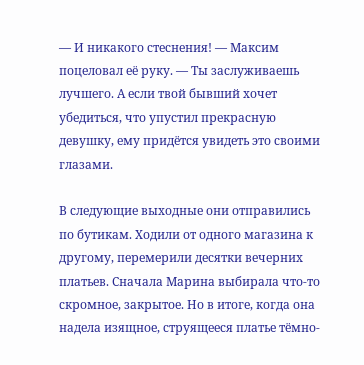— И никакого стеснения! — Максим поцеловал её руку. — Ты заслуживаешь лучшего. А если твой бывший хочет убедиться, что упустил прекрасную девушку, ему придётся увидеть это своими глазами.

В следующие выходные они отправились по бутикам. Ходили от одного магазина к другому, перемерили десятки вечерних платьев. Сначала Марина выбирала что-то скромное, закрытое. Но в итоге, когда она надела изящное, струящееся платье тёмно-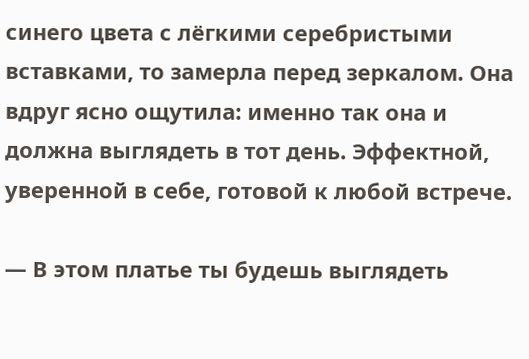синего цвета с лёгкими серебристыми вставками, то замерла перед зеркалом. Она вдруг ясно ощутила: именно так она и должна выглядеть в тот день. Эффектной, уверенной в себе, готовой к любой встрече.

— В этом платье ты будешь выглядеть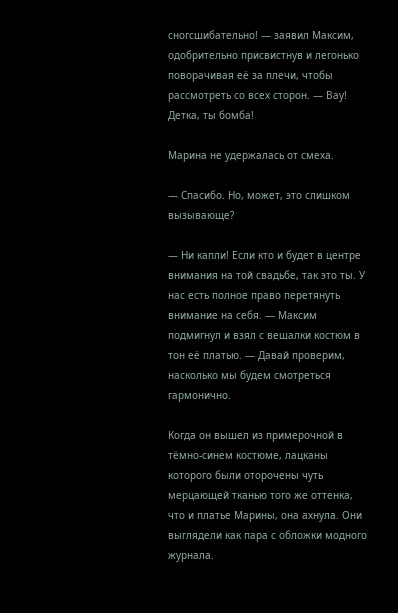сногсшибательно! — заявил Максим, одобрительно присвистнув и легонько поворачивая её за плечи, чтобы рассмотреть со всех сторон. — Вау! Детка, ты бомба!

Марина не удержалась от смеха.

— Спасибо. Но, может, это слишком вызывающе?

— Ни капли! Если кто и будет в центре внимания на той свадьбе, так это ты. У нас есть полное право перетянуть внимание на себя. — Максим подмигнул и взял с вешалки костюм в тон её платью. — Давай проверим, насколько мы будем смотреться гармонично.

Когда он вышел из примерочной в тёмно-синем костюме, лацканы которого были оторочены чуть мерцающей тканью того же оттенка, что и платье Марины, она ахнула. Они выглядели как пара с обложки модного журнала.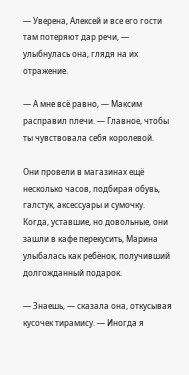— Уверена, Алексей и все его гости там потеряют дар речи, — улыбнулась она, глядя на их отражение.

— А мне всё равно, — Максим расправил плечи. — Главное, чтобы ты чувствовала себя королевой.

Они провели в магазинах ещё несколько часов, подбирая обувь, галстук, аксессуары и сумочку. Когда, уставшие, но довольные, они зашли в кафе перекусить, Марина улыбалась как ребёнок, получивший долгожданный подарок.

— Знаешь, — сказала она, откусывая кусочек тирамису. — Иногда я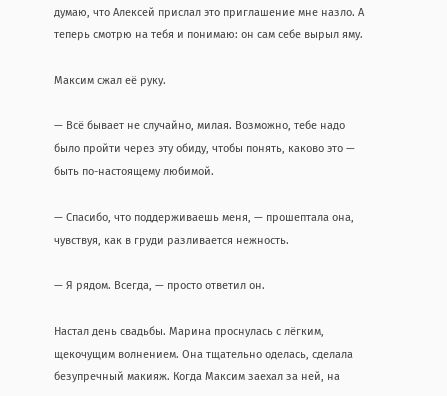думаю, что Алексей прислал это приглашение мне назло. А теперь смотрю на тебя и понимаю: он сам себе вырыл яму.

Максим сжал её руку.

— Всё бывает не случайно, милая. Возможно, тебе надо было пройти через эту обиду, чтобы понять, каково это — быть по-настоящему любимой.

— Спасибо, что поддерживаешь меня, — прошептала она, чувствуя, как в груди разливается нежность.

— Я рядом. Всегда, — просто ответил он.

Настал день свадьбы. Марина проснулась с лёгким, щекочущим волнением. Она тщательно оделась, сделала безупречный макияж. Когда Максим заехал за ней, на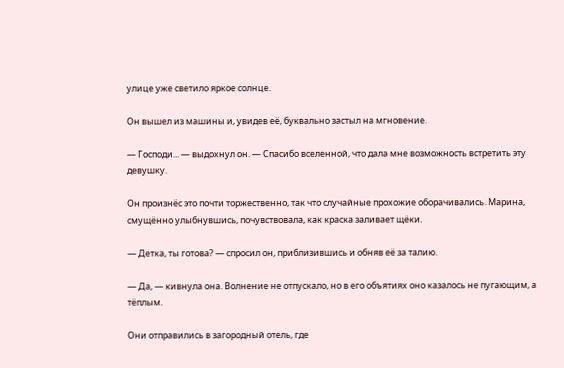улице уже светило яркое солнце.

Он вышел из машины и, увидев её, буквально застыл на мгновение.

— Господи... — выдохнул он. — Спасибо вселенной, что дала мне возможность встретить эту девушку.

Он произнёс это почти торжественно, так что случайные прохожие оборачивались. Марина, смущённо улыбнувшись, почувствовала, как краска заливает щёки.

— Детка, ты готова? — спросил он, приблизившись и обняв её за талию.

— Да, — кивнула она. Волнение не отпускало, но в его объятиях оно казалось не пугающим, а тёплым.

Они отправились в загородный отель, где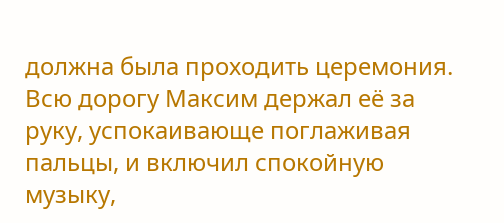должна была проходить церемония. Всю дорогу Максим держал её за руку, успокаивающе поглаживая пальцы, и включил спокойную музыку,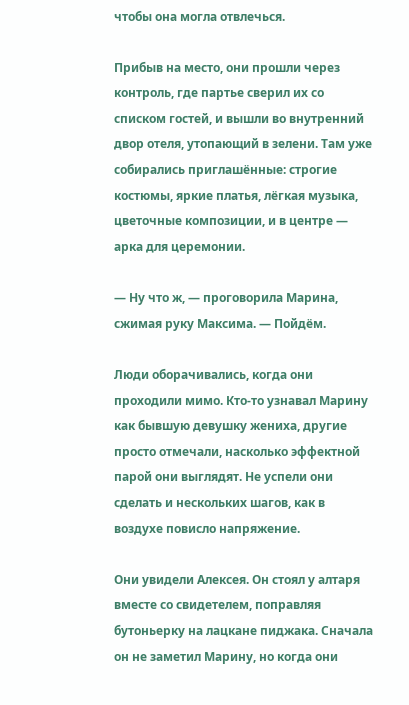чтобы она могла отвлечься.

Прибыв на место, они прошли через контроль, где партье сверил их со списком гостей, и вышли во внутренний двор отеля, утопающий в зелени. Там уже собирались приглашённые: строгие костюмы, яркие платья, лёгкая музыка, цветочные композиции, и в центре — арка для церемонии.

— Ну что ж, — проговорила Марина, сжимая руку Максима. — Пойдём.

Люди оборачивались, когда они проходили мимо. Кто-то узнавал Марину как бывшую девушку жениха, другие просто отмечали, насколько эффектной парой они выглядят. Не успели они сделать и нескольких шагов, как в воздухе повисло напряжение.

Они увидели Алексея. Он стоял у алтаря вместе со свидетелем, поправляя бутоньерку на лацкане пиджака. Сначала он не заметил Марину, но когда они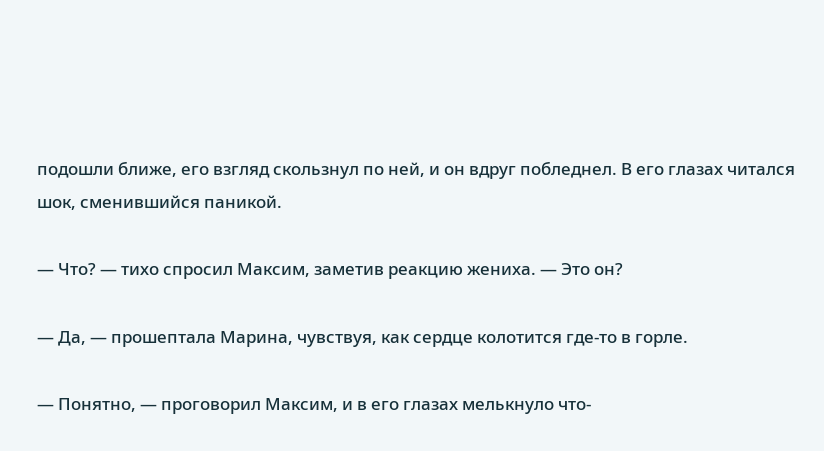подошли ближе, его взгляд скользнул по ней, и он вдруг побледнел. В его глазах читался шок, сменившийся паникой.

— Что? — тихо спросил Максим, заметив реакцию жениха. — Это он?

— Да, — прошептала Марина, чувствуя, как сердце колотится где-то в горле.

— Понятно, — проговорил Максим, и в его глазах мелькнуло что-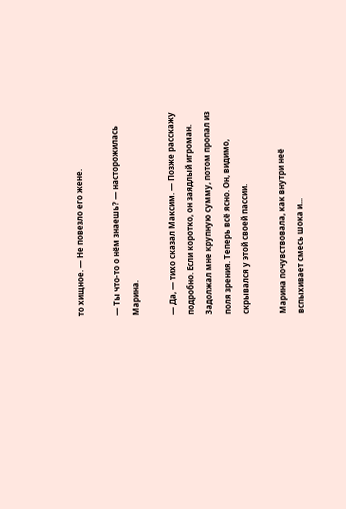то хищное. — Не повезло его жене.

— Ты что-то о нём знаешь? — насторожилась Марина.

— Да, — тихо сказал Максим. — Позже расскажу подробно. Если коротко, он заядлый игроман. Задолжал мне крупную сумму, потом пропал из поля зрения. Теперь всё ясно. Он, видимо, скрывался у этой своей пассии.

Марина почувствовала, как внутри неё вспыхивает смесь шока и...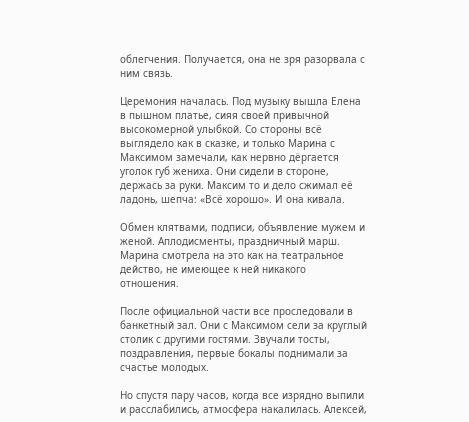облегчения. Получается, она не зря разорвала с ним связь.

Церемония началась. Под музыку вышла Елена в пышном платье, сияя своей привычной высокомерной улыбкой. Со стороны всё выглядело как в сказке, и только Марина с Максимом замечали, как нервно дёргается уголок губ жениха. Они сидели в стороне, держась за руки. Максим то и дело сжимал её ладонь, шепча: «Всё хорошо». И она кивала.

Обмен клятвами, подписи, объявление мужем и женой. Аплодисменты, праздничный марш. Марина смотрела на это как на театральное действо, не имеющее к ней никакого отношения.

После официальной части все проследовали в банкетный зал. Они с Максимом сели за круглый столик с другими гостями. Звучали тосты, поздравления, первые бокалы поднимали за счастье молодых.

Но спустя пару часов, когда все изрядно выпили и расслабились, атмосфера накалилась. Алексей,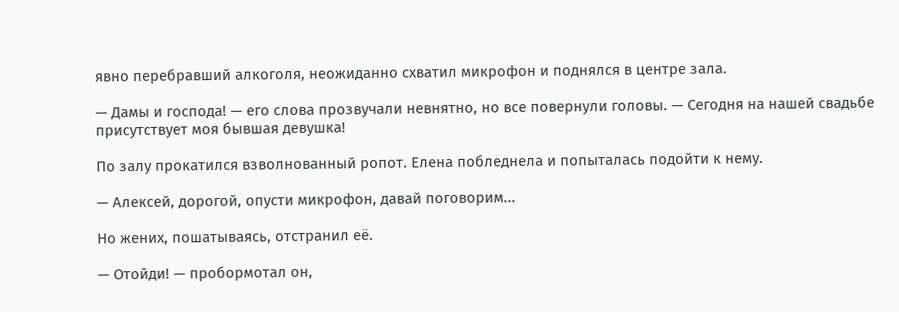явно перебравший алкоголя, неожиданно схватил микрофон и поднялся в центре зала.

— Дамы и господа! — его слова прозвучали невнятно, но все повернули головы. — Сегодня на нашей свадьбе присутствует моя бывшая девушка!

По залу прокатился взволнованный ропот. Елена побледнела и попыталась подойти к нему.

— Алексей, дорогой, опусти микрофон, давай поговорим...

Но жених, пошатываясь, отстранил её.

— Отойди! — пробормотал он,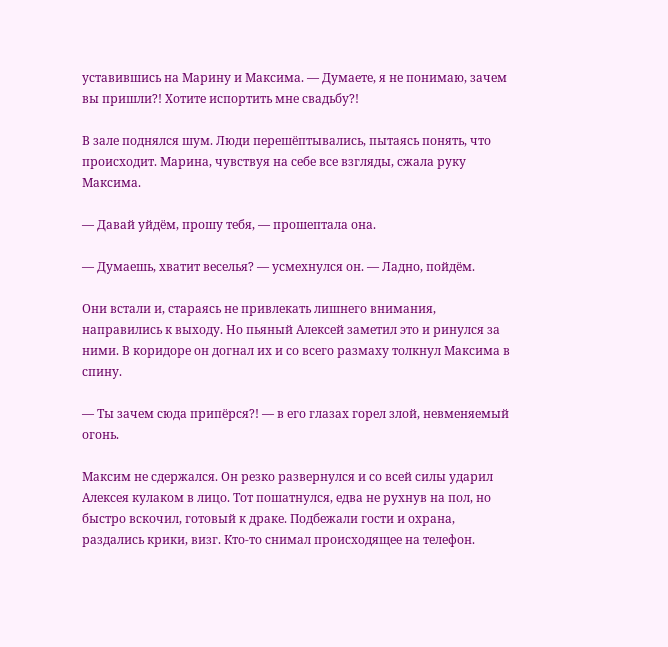уставившись на Марину и Максима. — Думаете, я не понимаю, зачем вы пришли?! Хотите испортить мне свадьбу?!

В зале поднялся шум. Люди перешёптывались, пытаясь понять, что происходит. Марина, чувствуя на себе все взгляды, сжала руку Максима.

— Давай уйдём, прошу тебя, — прошептала она.

— Думаешь, хватит веселья? — усмехнулся он. — Ладно, пойдём.

Они встали и, стараясь не привлекать лишнего внимания, направились к выходу. Но пьяный Алексей заметил это и ринулся за ними. В коридоре он догнал их и со всего размаху толкнул Максима в спину.

— Ты зачем сюда припёрся?! — в его глазах горел злой, невменяемый огонь.

Максим не сдержался. Он резко развернулся и со всей силы ударил Алексея кулаком в лицо. Тот пошатнулся, едва не рухнув на пол, но быстро вскочил, готовый к драке. Подбежали гости и охрана, раздались крики, визг. Кто-то снимал происходящее на телефон.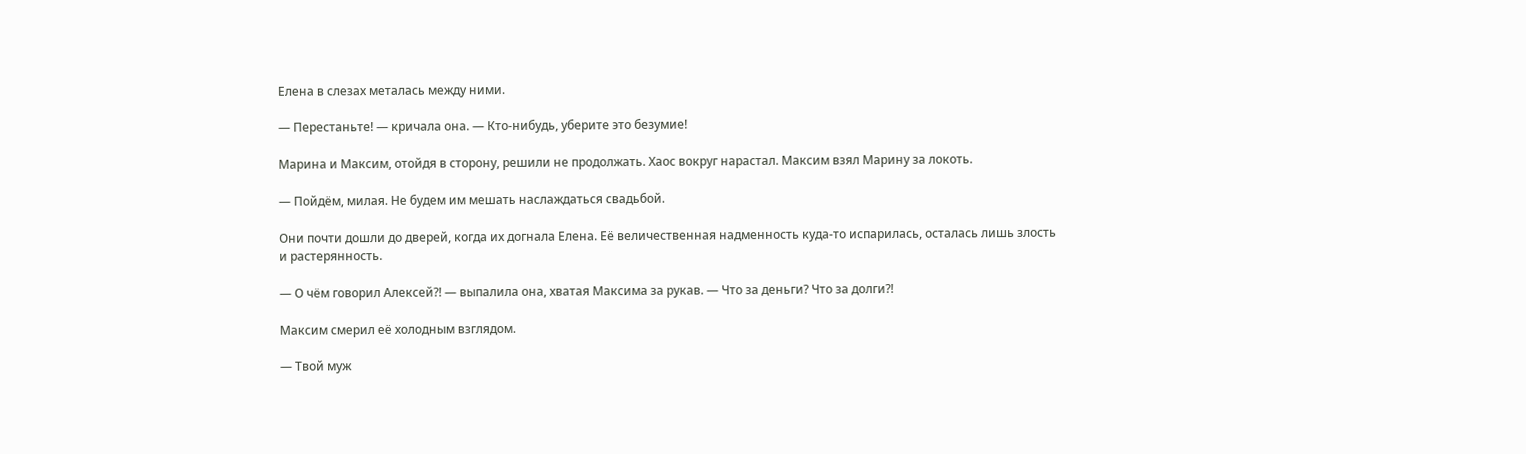Елена в слезах металась между ними.

— Перестаньте! — кричала она. — Кто-нибудь, уберите это безумие!

Марина и Максим, отойдя в сторону, решили не продолжать. Хаос вокруг нарастал. Максим взял Марину за локоть.

— Пойдём, милая. Не будем им мешать наслаждаться свадьбой.

Они почти дошли до дверей, когда их догнала Елена. Её величественная надменность куда-то испарилась, осталась лишь злость и растерянность.

— О чём говорил Алексей?! — выпалила она, хватая Максима за рукав. — Что за деньги? Что за долги?!

Максим смерил её холодным взглядом.

— Твой муж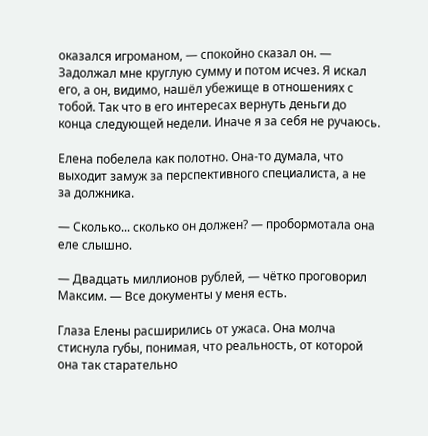оказался игроманом, — спокойно сказал он. — Задолжал мне круглую сумму и потом исчез. Я искал его, а он, видимо, нашёл убежище в отношениях с тобой. Так что в его интересах вернуть деньги до конца следующей недели. Иначе я за себя не ручаюсь.

Елена побелела как полотно. Она-то думала, что выходит замуж за перспективного специалиста, а не за должника.

— Сколько... сколько он должен? — пробормотала она еле слышно.

— Двадцать миллионов рублей, — чётко проговорил Максим. — Все документы у меня есть.

Глаза Елены расширились от ужаса. Она молча стиснула губы, понимая, что реальность, от которой она так старательно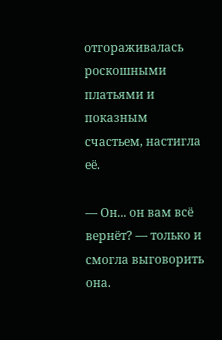отгораживалась роскошными платьями и показным счастьем, настигла её.

— Он... он вам всё вернёт? — только и смогла выговорить она.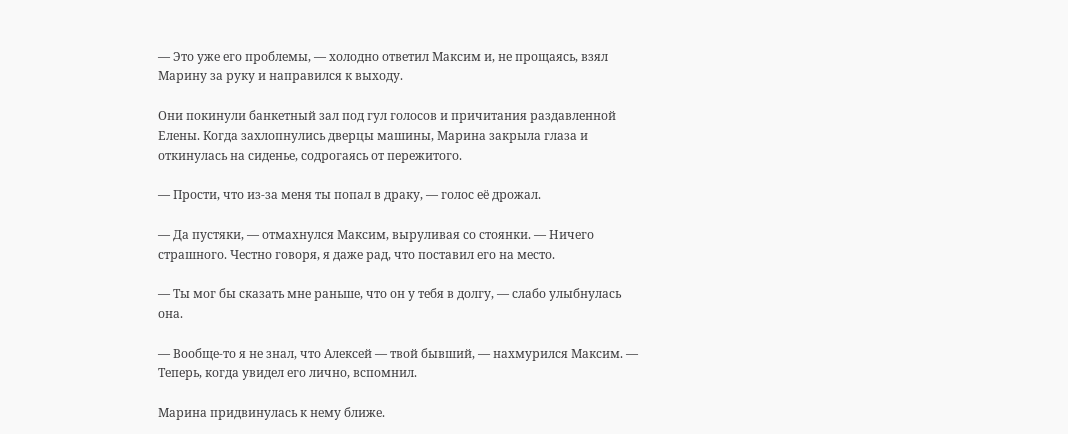— Это уже его проблемы, — холодно ответил Максим и, не прощаясь, взял Марину за руку и направился к выходу.

Они покинули банкетный зал под гул голосов и причитания раздавленной Елены. Когда захлопнулись дверцы машины, Марина закрыла глаза и откинулась на сиденье, содрогаясь от пережитого.

— Прости, что из-за меня ты попал в драку, — голос её дрожал.

— Да пустяки, — отмахнулся Максим, выруливая со стоянки. — Ничего страшного. Честно говоря, я даже рад, что поставил его на место.

— Ты мог бы сказать мне раньше, что он у тебя в долгу, — слабо улыбнулась она.

— Вообще-то я не знал, что Алексей — твой бывший, — нахмурился Максим. — Теперь, когда увидел его лично, вспомнил.

Марина придвинулась к нему ближе.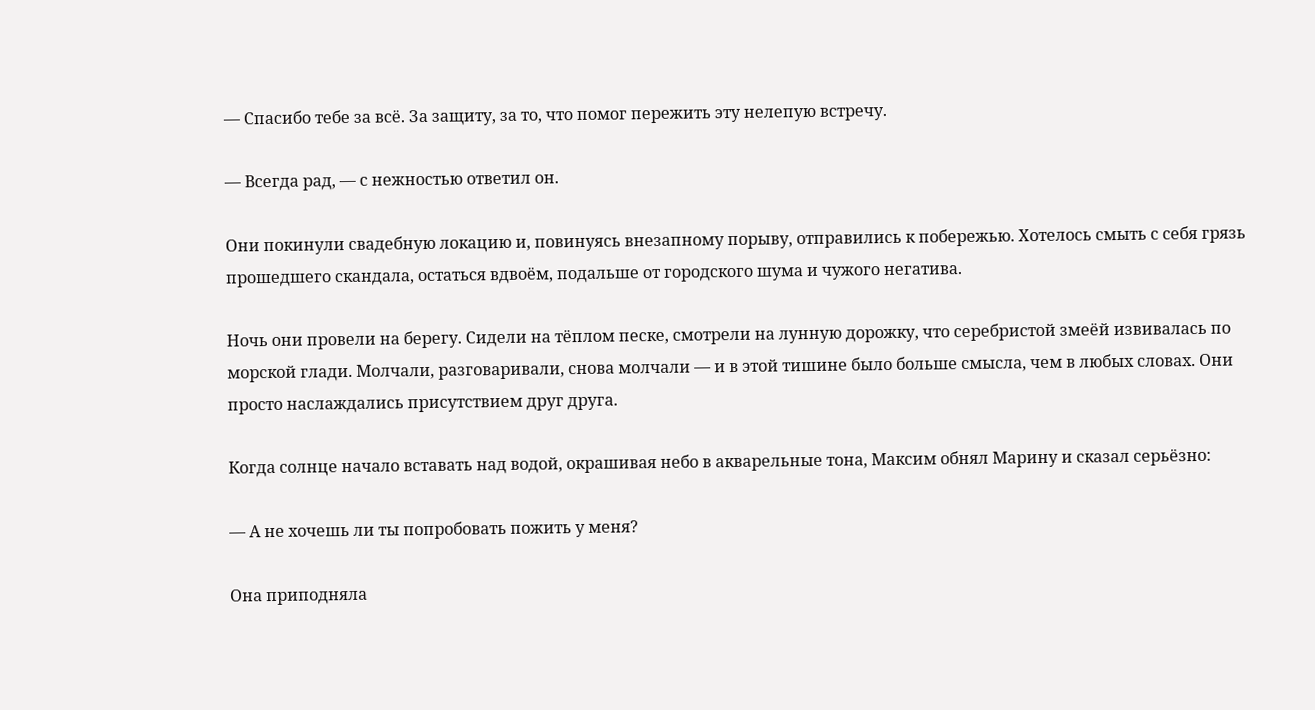— Спасибо тебе за всё. За защиту, за то, что помог пережить эту нелепую встречу.

— Всегда рад, — с нежностью ответил он.

Они покинули свадебную локацию и, повинуясь внезапному порыву, отправились к побережью. Хотелось смыть с себя грязь прошедшего скандала, остаться вдвоём, подальше от городского шума и чужого негатива.

Ночь они провели на берегу. Сидели на тёплом песке, смотрели на лунную дорожку, что серебристой змеёй извивалась по морской глади. Молчали, разговаривали, снова молчали — и в этой тишине было больше смысла, чем в любых словах. Они просто наслаждались присутствием друг друга.

Когда солнце начало вставать над водой, окрашивая небо в акварельные тона, Максим обнял Марину и сказал серьёзно:

— А не хочешь ли ты попробовать пожить у меня?

Она приподняла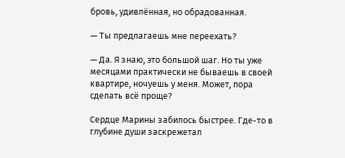бровь, удивлённая, но обрадованная.

— Ты предлагаешь мне переехать?

— Да. Я знаю, это большой шаг. Но ты уже месяцами практически не бываешь в своей квартире, ночуешь у меня. Может, пора сделать всё проще?

Сердце Марины забилось быстрее. Где-то в глубине души заскрежетал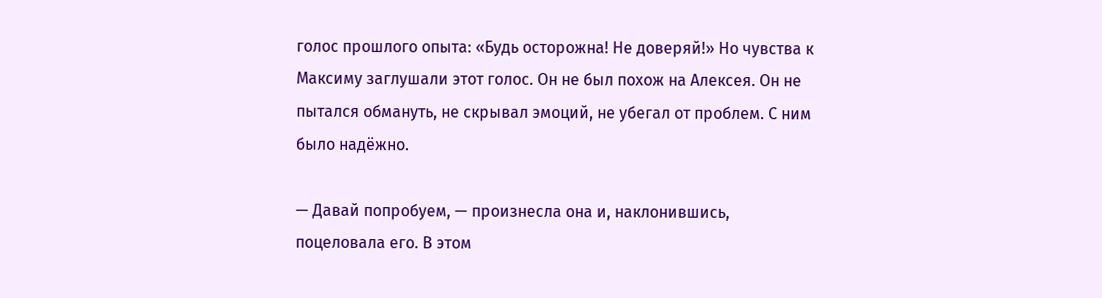голос прошлого опыта: «Будь осторожна! Не доверяй!» Но чувства к Максиму заглушали этот голос. Он не был похож на Алексея. Он не пытался обмануть, не скрывал эмоций, не убегал от проблем. С ним было надёжно.

— Давай попробуем, — произнесла она и, наклонившись, поцеловала его. В этом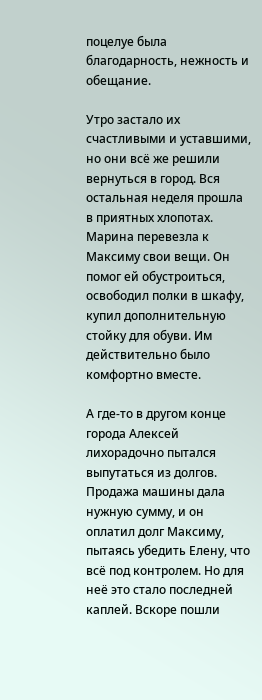поцелуе была благодарность, нежность и обещание.

Утро застало их счастливыми и уставшими, но они всё же решили вернуться в город. Вся остальная неделя прошла в приятных хлопотах. Марина перевезла к Максиму свои вещи. Он помог ей обустроиться, освободил полки в шкафу, купил дополнительную стойку для обуви. Им действительно было комфортно вместе.

А где-то в другом конце города Алексей лихорадочно пытался выпутаться из долгов. Продажа машины дала нужную сумму, и он оплатил долг Максиму, пытаясь убедить Елену, что всё под контролем. Но для неё это стало последней каплей. Вскоре пошли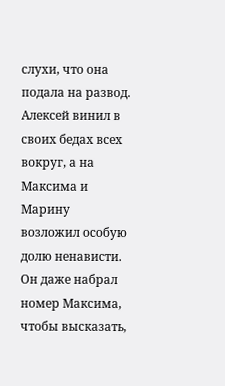слухи, что она подала на развод. Алексей винил в своих бедах всех вокруг, а на Максима и Марину возложил особую долю ненависти. Он даже набрал номер Максима, чтобы высказать,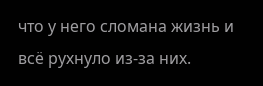что у него сломана жизнь и всё рухнуло из-за них.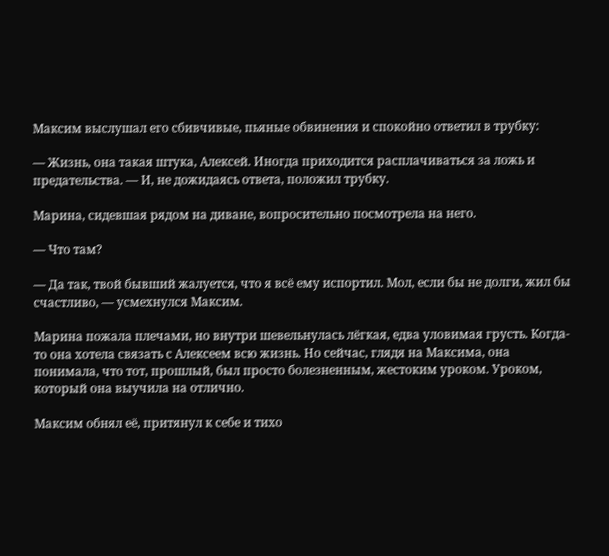Максим выслушал его сбивчивые, пьяные обвинения и спокойно ответил в трубку:

— Жизнь, она такая штука, Алексей. Иногда приходится расплачиваться за ложь и предательства. — И, не дожидаясь ответа, положил трубку.

Марина, сидевшая рядом на диване, вопросительно посмотрела на него.

— Что там?

— Да так, твой бывший жалуется, что я всё ему испортил. Мол, если бы не долги, жил бы счастливо, — усмехнулся Максим.

Марина пожала плечами, но внутри шевельнулась лёгкая, едва уловимая грусть. Когда-то она хотела связать с Алексеем всю жизнь. Но сейчас, глядя на Максима, она понимала, что тот, прошлый, был просто болезненным, жестоким уроком. Уроком, который она выучила на отлично.

Максим обнял её, притянул к себе и тихо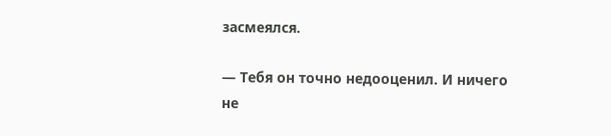засмеялся.

— Тебя он точно недооценил. И ничего не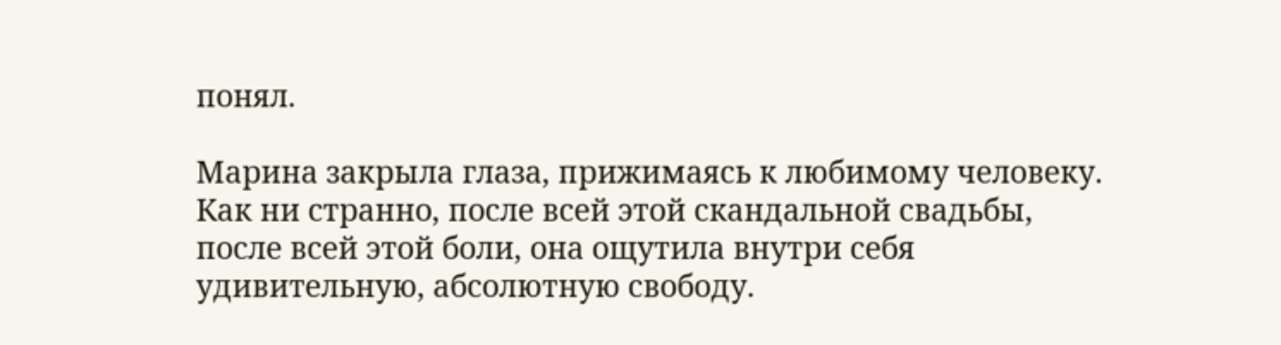понял.

Марина закрыла глаза, прижимаясь к любимому человеку. Как ни странно, после всей этой скандальной свадьбы, после всей этой боли, она ощутила внутри себя удивительную, абсолютную свободу.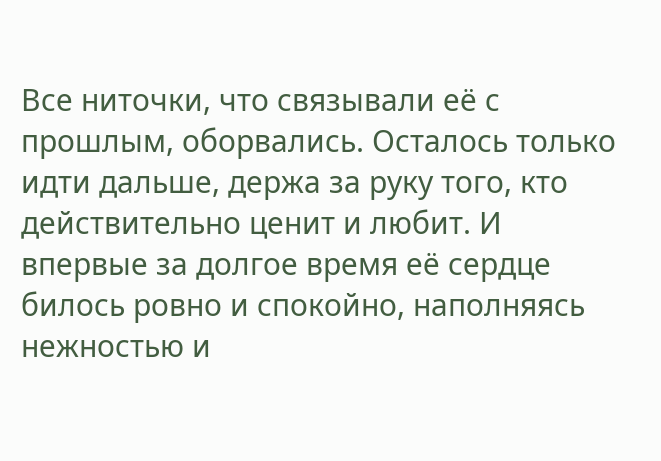Все ниточки, что связывали её с прошлым, оборвались. Осталось только идти дальше, держа за руку того, кто действительно ценит и любит. И впервые за долгое время её сердце билось ровно и спокойно, наполняясь нежностью и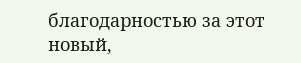благодарностью за этот новый,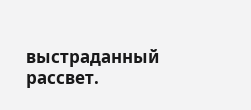выстраданный рассвет.